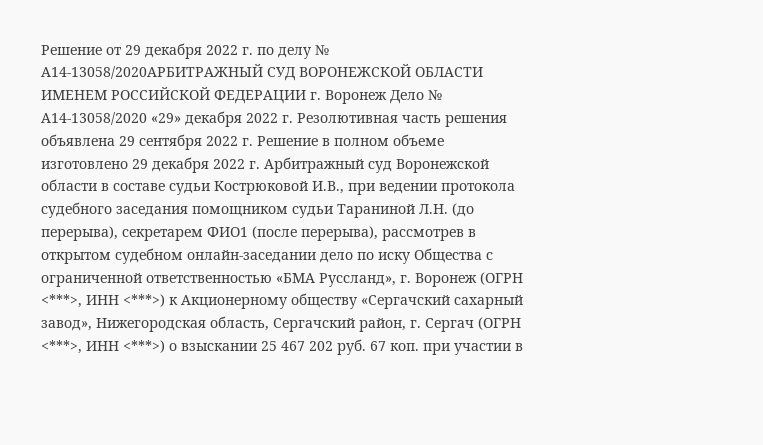Решение от 29 декабря 2022 г. по делу № А14-13058/2020АРБИТРАЖНЫЙ СУД ВОРОНЕЖСКОЙ ОБЛАСТИ ИМЕНЕМ РОССИЙСКОЙ ФЕДЕРАЦИИ г. Воронеж Дело № А14-13058/2020 «29» декабря 2022 г. Резолютивная часть решения объявлена 29 сентября 2022 г. Решение в полном объеме изготовлено 29 декабря 2022 г. Арбитражный суд Воронежской области в составе судьи Кострюковой И.В., при ведении протокола судебного заседания помощником судьи Тараниной Л.Н. (до перерыва), секретарем ФИО1 (после перерыва), рассмотрев в открытом судебном онлайн-заседании дело по иску Общества с ограниченной ответственностью «БМА Руссланд», г. Воронеж (ОГРН <***>, ИНН <***>) к Акционерному обществу «Сергачский сахарный завод», Нижегородская область, Сергачский район, г. Сергач (ОГРН <***>, ИНН <***>) о взыскании 25 467 202 руб. 67 коп. при участии в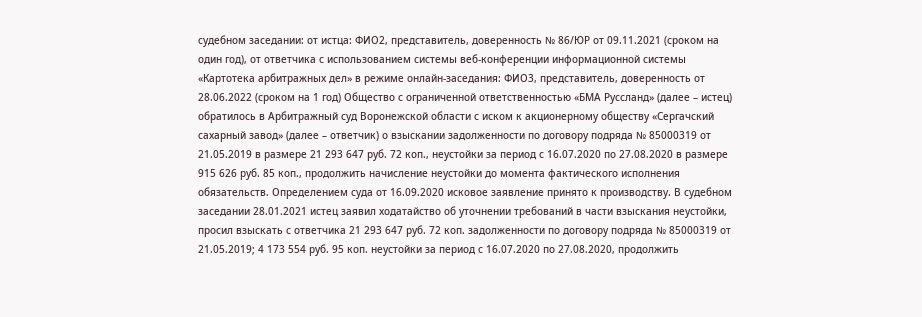судебном заседании: от истца: ФИО2, представитель, доверенность № 86/ЮР от 09.11.2021 (сроком на один год), от ответчика с использованием системы веб-конференции информационной системы «Картотека арбитражных дел» в режиме онлайн-заседания: ФИО3, представитель, доверенность от 28.06.2022 (сроком на 1 год) Общество с ограниченной ответственностью «БМА Руссланд» (далее – истец) обратилось в Арбитражный суд Воронежской области с иском к акционерному обществу «Сергачский сахарный завод» (далее – ответчик) о взыскании задолженности по договору подряда № 85000319 от 21.05.2019 в размере 21 293 647 руб. 72 коп., неустойки за период с 16.07.2020 по 27.08.2020 в размере 915 626 руб. 85 коп., продолжить начисление неустойки до момента фактического исполнения обязательств. Определением суда от 16.09.2020 исковое заявление принято к производству. В судебном заседании 28.01.2021 истец заявил ходатайство об уточнении требований в части взыскания неустойки, просил взыскать с ответчика 21 293 647 руб. 72 коп. задолженности по договору подряда № 85000319 от 21.05.2019; 4 173 554 руб. 95 коп. неустойки за период с 16.07.2020 по 27.08.2020, продолжить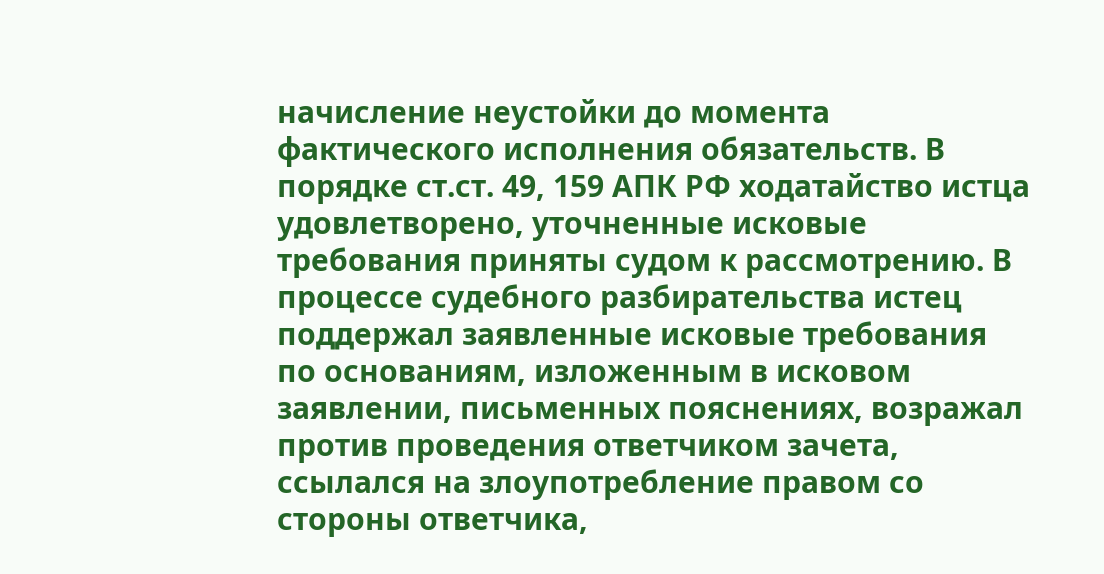начисление неустойки до момента фактического исполнения обязательств. В порядке ст.ст. 49, 159 АПК РФ ходатайство истца удовлетворено, уточненные исковые требования приняты судом к рассмотрению. В процессе судебного разбирательства истец поддержал заявленные исковые требования по основаниям, изложенным в исковом заявлении, письменных пояснениях, возражал против проведения ответчиком зачета, ссылался на злоупотребление правом со стороны ответчика,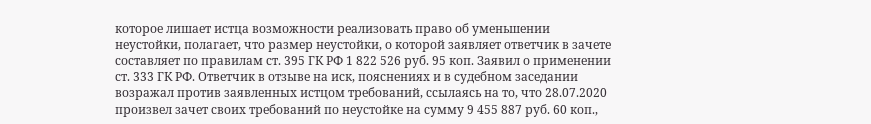которое лишает истца возможности реализовать право об уменьшении неустойки, полагает, что размер неустойки, о которой заявляет ответчик в зачете составляет по правилам ст. 395 ГК РФ 1 822 526 руб. 95 коп. Заявил о применении ст. 333 ГК РФ. Ответчик в отзыве на иск, пояснениях и в судебном заседании возражал против заявленных истцом требований, ссылаясь на то, что 28.07.2020 произвел зачет своих требований по неустойке на сумму 9 455 887 руб. 60 коп.,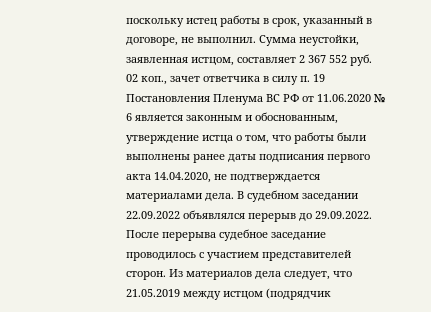поскольку истец работы в срок, указанный в договоре, не выполнил. Сумма неустойки, заявленная истцом, составляет 2 367 552 руб. 02 коп., зачет ответчика в силу п. 19 Постановления Пленума ВС РФ от 11.06.2020 № 6 является законным и обоснованным, утверждение истца о том, что работы были выполнены ранее даты подписания первого акта 14.04.2020, не подтверждается материалами дела. В судебном заседании 22.09.2022 объявлялся перерыв до 29.09.2022. После перерыва судебное заседание проводилось с участием представителей сторон. Из материалов дела следует, что 21.05.2019 между истцом (подрядчик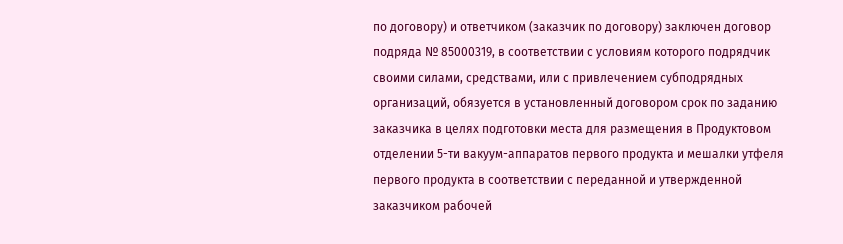по договору) и ответчиком (заказчик по договору) заключен договор подряда № 85000319, в соответствии с условиям которого подрядчик своими силами, средствами, или с привлечением субподрядных организаций, обязуется в установленный договором срок по заданию заказчика в целях подготовки места для размещения в Продуктовом отделении 5-ти вакуум-аппаратов первого продукта и мешалки утфеля первого продукта в соответствии с переданной и утвержденной заказчиком рабочей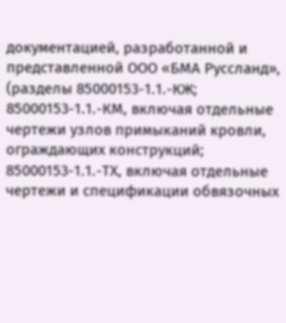документацией, разработанной и представленной ООО «БМА Руссланд», (разделы 85000153-1.1.-КЖ; 85000153-1.1.-КМ, включая отдельные чертежи узлов примыканий кровли, ограждающих конструкций; 85000153-1.1.-ТХ, включая отдельные чертежи и спецификации обвязочных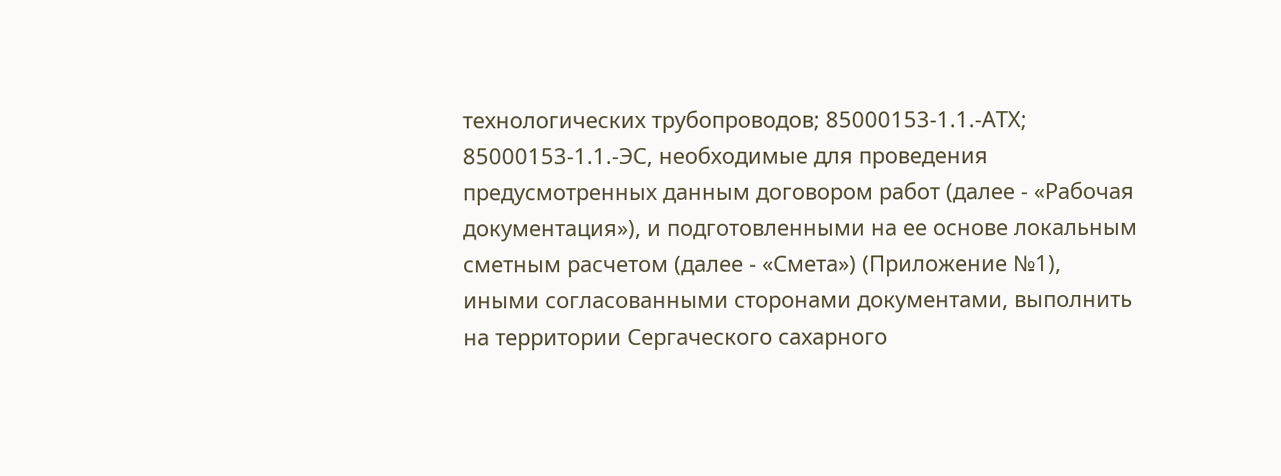технологических трубопроводов; 85000153-1.1.-АТХ; 85000153-1.1.-ЭС, необходимые для проведения предусмотренных данным договором работ (далее - «Рабочая документация»), и подготовленными на ее основе локальным сметным расчетом (далее - «Смета») (Приложение №1), иными согласованными сторонами документами, выполнить на территории Сергаческого сахарного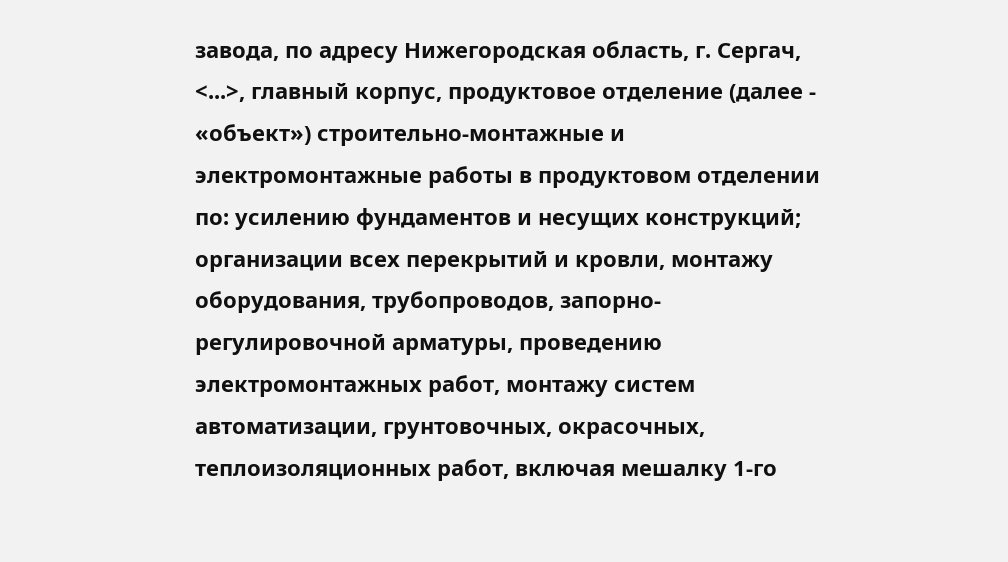завода, по адресу Нижегородская область, г. Сергач, <...>, главный корпус, продуктовое отделение (далее - «объект») строительно-монтажные и электромонтажные работы в продуктовом отделении по: усилению фундаментов и несущих конструкций; организации всех перекрытий и кровли, монтажу оборудования, трубопроводов, запорно-регулировочной арматуры, проведению электромонтажных работ, монтажу систем автоматизации, грунтовочных, окрасочных, теплоизоляционных работ, включая мешалку 1-го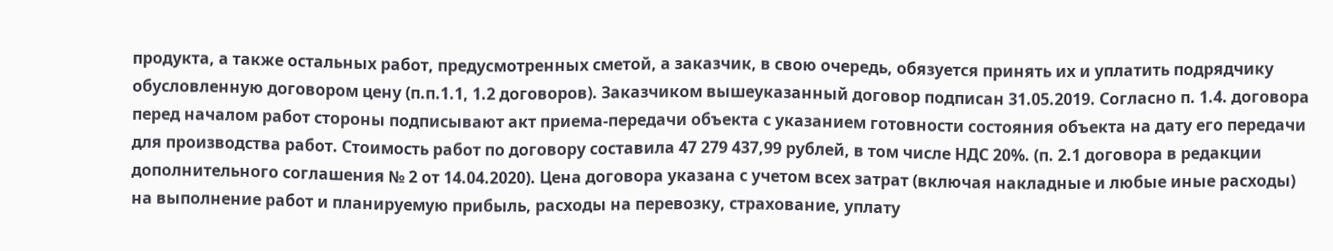продукта, а также остальных работ, предусмотренных сметой, а заказчик, в свою очередь, обязуется принять их и уплатить подрядчику обусловленную договором цену (п.п.1.1, 1.2 договоров). Заказчиком вышеуказанный договор подписан 31.05.2019. Согласно п. 1.4. договора перед началом работ стороны подписывают акт приема-передачи объекта с указанием готовности состояния объекта на дату его передачи для производства работ. Стоимость работ по договору составила 47 279 437,99 рублей, в том числе НДС 20%. (п. 2.1 договора в редакции дополнительного соглашения № 2 от 14.04.2020). Цена договора указана с учетом всех затрат (включая накладные и любые иные расходы) на выполнение работ и планируемую прибыль, расходы на перевозку, страхование, уплату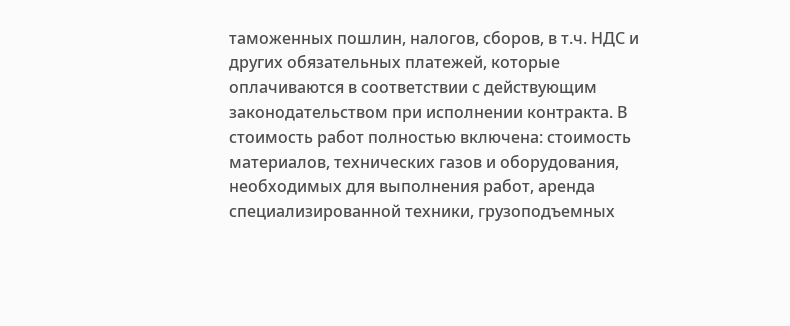таможенных пошлин, налогов, сборов, в т.ч. НДС и других обязательных платежей, которые оплачиваются в соответствии с действующим законодательством при исполнении контракта. В стоимость работ полностью включена: стоимость материалов, технических газов и оборудования, необходимых для выполнения работ, аренда специализированной техники, грузоподъемных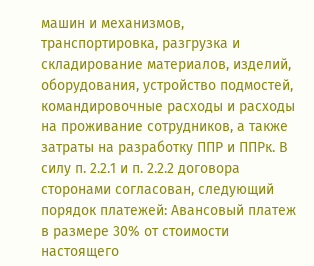машин и механизмов, транспортировка, разгрузка и складирование материалов, изделий, оборудования, устройство подмостей, командировочные расходы и расходы на проживание сотрудников, а также затраты на разработку ППР и ППРк. В силу п. 2.2.1 и п. 2.2.2 договора сторонами согласован, следующий порядок платежей: Авансовый платеж в размере 30% от стоимости настоящего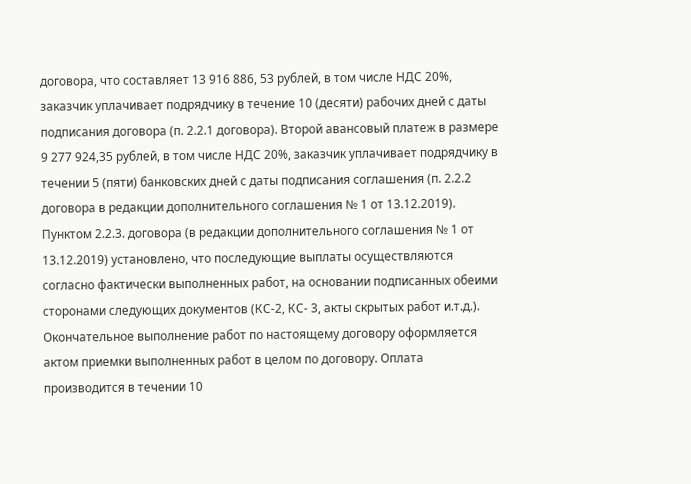договора, что составляет 13 916 886, 53 рублей, в том числе НДС 20%, заказчик уплачивает подрядчику в течение 10 (десяти) рабочих дней с даты подписания договора (п. 2.2.1 договора). Второй авансовый платеж в размере 9 277 924,35 рублей, в том числе НДС 20%, заказчик уплачивает подрядчику в течении 5 (пяти) банковских дней с даты подписания соглашения (п. 2.2.2 договора в редакции дополнительного соглашения № 1 от 13.12.2019). Пунктом 2.2.3. договора (в редакции дополнительного соглашения № 1 от 13.12.2019) установлено, что последующие выплаты осуществляются согласно фактически выполненных работ, на основании подписанных обеими сторонами следующих документов (КС-2, КС- 3, акты скрытых работ и.т.д.). Окончательное выполнение работ по настоящему договору оформляется актом приемки выполненных работ в целом по договору. Оплата производится в течении 10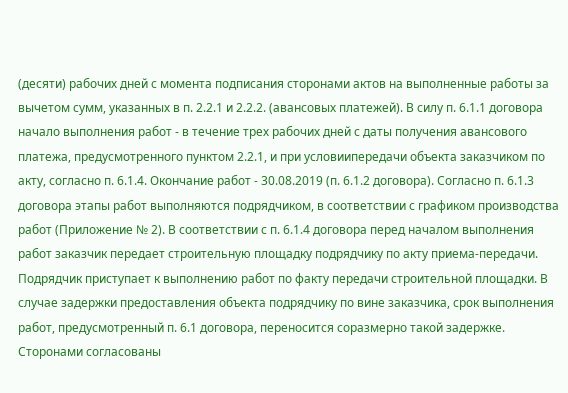(десяти) рабочих дней с момента подписания сторонами актов на выполненные работы за вычетом сумм, указанных в п. 2.2.1 и 2.2.2. (авансовых платежей). В силу п. 6.1.1 договора начало выполнения работ - в течение трех рабочих дней с даты получения авансового платежа, предусмотренного пунктом 2.2.1, и при условиипередачи объекта заказчиком по акту, согласно п. 6.1.4. Окончание работ - 30.08.2019 (п. 6.1.2 договора). Согласно п. 6.1.3 договора этапы работ выполняются подрядчиком, в соответствии с графиком производства работ (Приложение № 2). В соответствии с п. 6.1.4 договора перед началом выполнения работ заказчик передает строительную площадку подрядчику по акту приема-передачи. Подрядчик приступает к выполнению работ по факту передачи строительной площадки. В случае задержки предоставления объекта подрядчику по вине заказчика, срок выполнения работ, предусмотренный п. 6.1 договора, переносится соразмерно такой задержке. Сторонами согласованы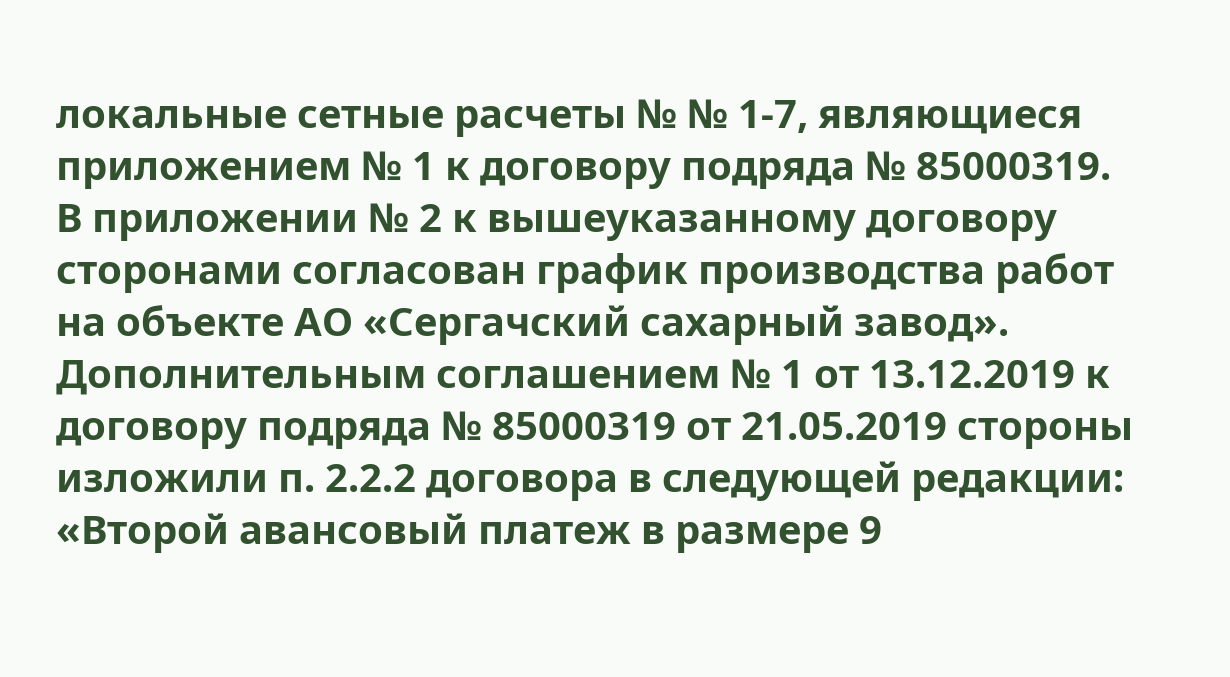локальные сетные расчеты № № 1-7, являющиеся приложением № 1 к договору подряда № 85000319. В приложении № 2 к вышеуказанному договору сторонами согласован график производства работ на объекте АО «Сергачский сахарный завод». Дополнительным соглашением № 1 от 13.12.2019 к договору подряда № 85000319 от 21.05.2019 стороны изложили п. 2.2.2 договора в следующей редакции: «Второй авансовый платеж в размере 9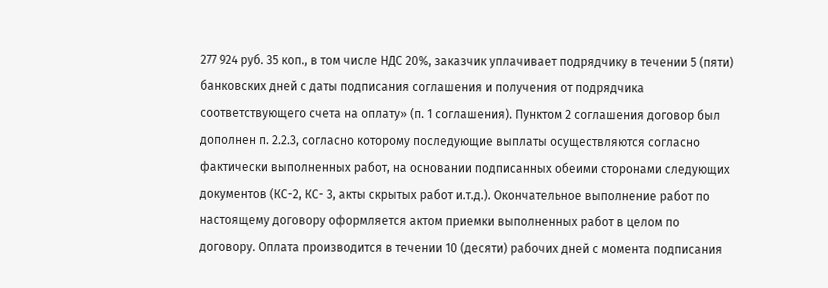277 924 руб. 35 коп., в том числе НДС 20%, заказчик уплачивает подрядчику в течении 5 (пяти) банковских дней с даты подписания соглашения и получения от подрядчика соответствующего счета на оплату» (п. 1 соглашения). Пунктом 2 соглашения договор был дополнен п. 2.2.3, согласно которому последующие выплаты осуществляются согласно фактически выполненных работ, на основании подписанных обеими сторонами следующих документов (КС-2, КС- 3, акты скрытых работ и.т.д.). Окончательное выполнение работ по настоящему договору оформляется актом приемки выполненных работ в целом по договору. Оплата производится в течении 10 (десяти) рабочих дней с момента подписания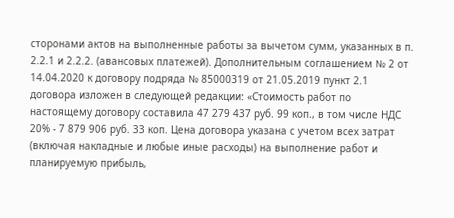сторонами актов на выполненные работы за вычетом сумм, указанных в п. 2.2.1 и 2.2.2. (авансовых платежей). Дополнительным соглашением № 2 от 14.04.2020 к договору подряда № 85000319 от 21.05.2019 пункт 2.1 договора изложен в следующей редакции: «Стоимость работ по настоящему договору составила 47 279 437 руб. 99 коп., в том числе НДС 20% - 7 879 906 руб. 33 коп. Цена договора указана с учетом всех затрат (включая накладные и любые иные расходы) на выполнение работ и планируемую прибыль,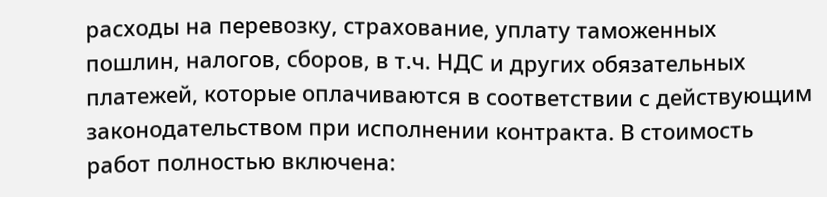расходы на перевозку, страхование, уплату таможенных пошлин, налогов, сборов, в т.ч. НДС и других обязательных платежей, которые оплачиваются в соответствии с действующим законодательством при исполнении контракта. В стоимость работ полностью включена: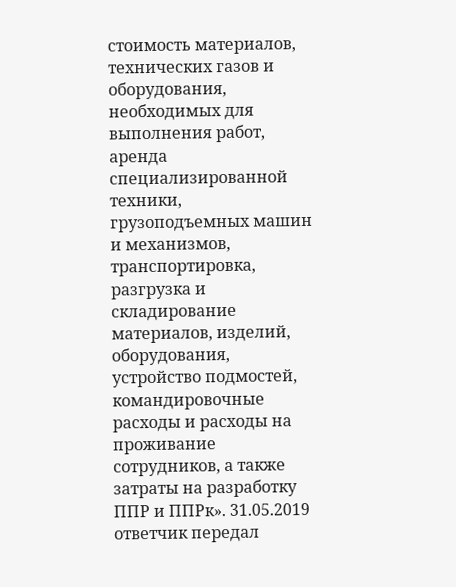стоимость материалов, технических газов и оборудования, необходимых для выполнения работ, аренда специализированной техники, грузоподъемных машин и механизмов, транспортировка, разгрузка и складирование материалов, изделий, оборудования, устройство подмостей, командировочные расходы и расходы на проживание сотрудников, а также затраты на разработку ППР и ППРк». 31.05.2019 ответчик передал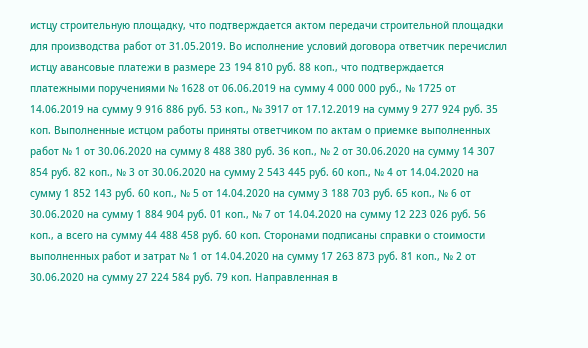истцу строительную площадку, что подтверждается актом передачи строительной площадки для производства работ от 31.05.2019. Во исполнение условий договора ответчик перечислил истцу авансовые платежи в размере 23 194 810 руб. 88 коп., что подтверждается платежными поручениями № 1628 от 06.06.2019 на сумму 4 000 000 руб., № 1725 от 14.06.2019 на сумму 9 916 886 руб. 53 коп., № 3917 от 17.12.2019 на сумму 9 277 924 руб. 35 коп. Выполненные истцом работы приняты ответчиком по актам о приемке выполненных работ № 1 от 30.06.2020 на сумму 8 488 380 руб. 36 коп., № 2 от 30.06.2020 на сумму 14 307 854 руб. 82 коп., № 3 от 30.06.2020 на сумму 2 543 445 руб. 60 коп., № 4 от 14.04.2020 на сумму 1 852 143 руб. 60 коп., № 5 от 14.04.2020 на сумму 3 188 703 руб. 65 коп., № 6 от 30.06.2020 на сумму 1 884 904 руб. 01 коп., № 7 от 14.04.2020 на сумму 12 223 026 руб. 56 коп., а всего на сумму 44 488 458 руб. 60 коп. Сторонами подписаны справки о стоимости выполненных работ и затрат № 1 от 14.04.2020 на сумму 17 263 873 руб. 81 коп., № 2 от 30.06.2020 на сумму 27 224 584 руб. 79 коп. Направленная в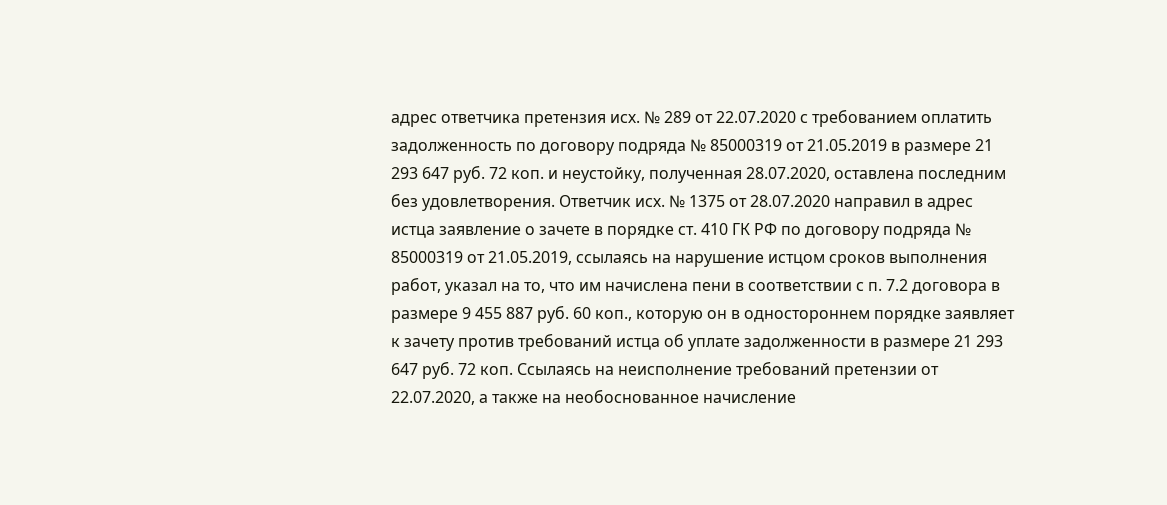адрес ответчика претензия исх. № 289 от 22.07.2020 с требованием оплатить задолженность по договору подряда № 85000319 от 21.05.2019 в размере 21 293 647 руб. 72 коп. и неустойку, полученная 28.07.2020, оставлена последним без удовлетворения. Ответчик исх. № 1375 от 28.07.2020 направил в адрес истца заявление о зачете в порядке ст. 410 ГК РФ по договору подряда № 85000319 от 21.05.2019, ссылаясь на нарушение истцом сроков выполнения работ, указал на то, что им начислена пени в соответствии с п. 7.2 договора в размере 9 455 887 руб. 60 коп., которую он в одностороннем порядке заявляет к зачету против требований истца об уплате задолженности в размере 21 293 647 руб. 72 коп. Ссылаясь на неисполнение требований претензии от 22.07.2020, а также на необоснованное начисление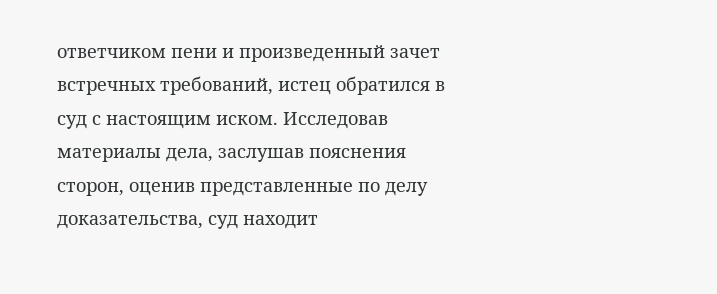ответчиком пени и произведенный зачет встречных требований, истец обратился в суд с настоящим иском. Исследовав материалы дела, заслушав пояснения сторон, оценив представленные по делу доказательства, суд находит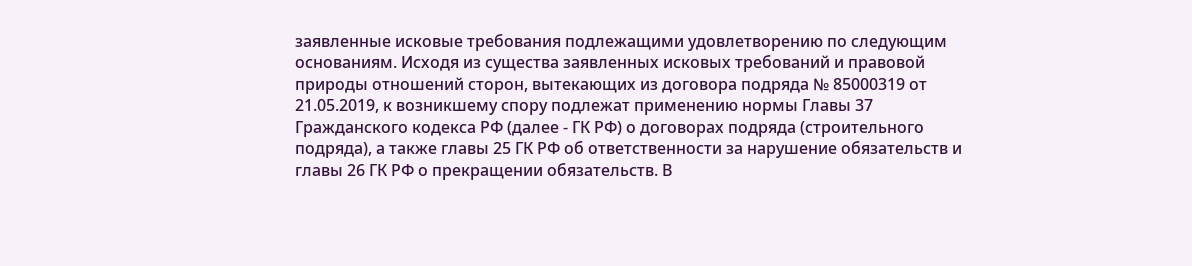заявленные исковые требования подлежащими удовлетворению по следующим основаниям. Исходя из существа заявленных исковых требований и правовой природы отношений сторон, вытекающих из договора подряда № 85000319 от 21.05.2019, к возникшему спору подлежат применению нормы Главы 37 Гражданского кодекса РФ (далее - ГК РФ) о договорах подряда (строительного подряда), а также главы 25 ГК РФ об ответственности за нарушение обязательств и главы 26 ГК РФ о прекращении обязательств. В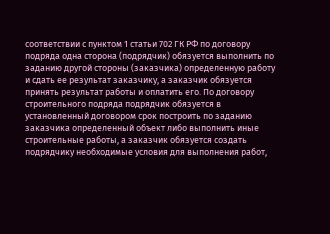соответствии с пунктом 1 статьи 702 ГК РФ по договору подряда одна сторона (подрядчик) обязуется выполнить по заданию другой стороны (заказчика) определенную работу и сдать ее результат заказчику, а заказчик обязуется принять результат работы и оплатить его. По договору строительного подряда подрядчик обязуется в установленный договором срок построить по заданию заказчика определенный объект либо выполнить иные строительные работы, а заказчик обязуется создать подрядчику необходимые условия для выполнения работ,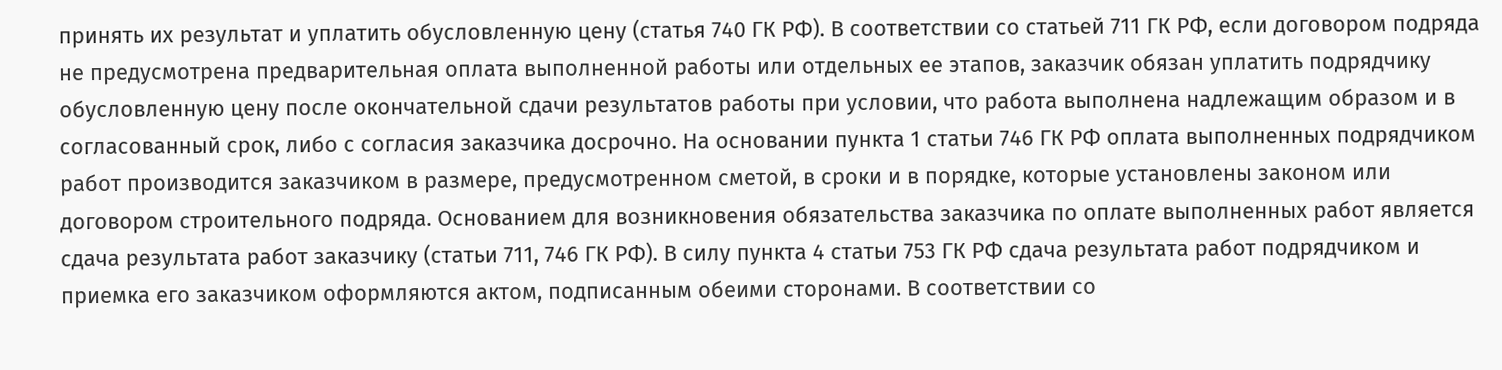принять их результат и уплатить обусловленную цену (статья 740 ГК РФ). В соответствии со статьей 711 ГК РФ, если договором подряда не предусмотрена предварительная оплата выполненной работы или отдельных ее этапов, заказчик обязан уплатить подрядчику обусловленную цену после окончательной сдачи результатов работы при условии, что работа выполнена надлежащим образом и в согласованный срок, либо с согласия заказчика досрочно. На основании пункта 1 статьи 746 ГК РФ оплата выполненных подрядчиком работ производится заказчиком в размере, предусмотренном сметой, в сроки и в порядке, которые установлены законом или договором строительного подряда. Основанием для возникновения обязательства заказчика по оплате выполненных работ является сдача результата работ заказчику (статьи 711, 746 ГК РФ). В силу пункта 4 статьи 753 ГК РФ сдача результата работ подрядчиком и приемка его заказчиком оформляются актом, подписанным обеими сторонами. В соответствии со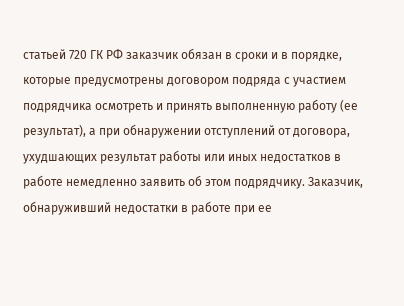статьей 720 ГК РФ заказчик обязан в сроки и в порядке, которые предусмотрены договором подряда с участием подрядчика осмотреть и принять выполненную работу (ее результат), а при обнаружении отступлений от договора, ухудшающих результат работы или иных недостатков в работе немедленно заявить об этом подрядчику. Заказчик, обнаруживший недостатки в работе при ее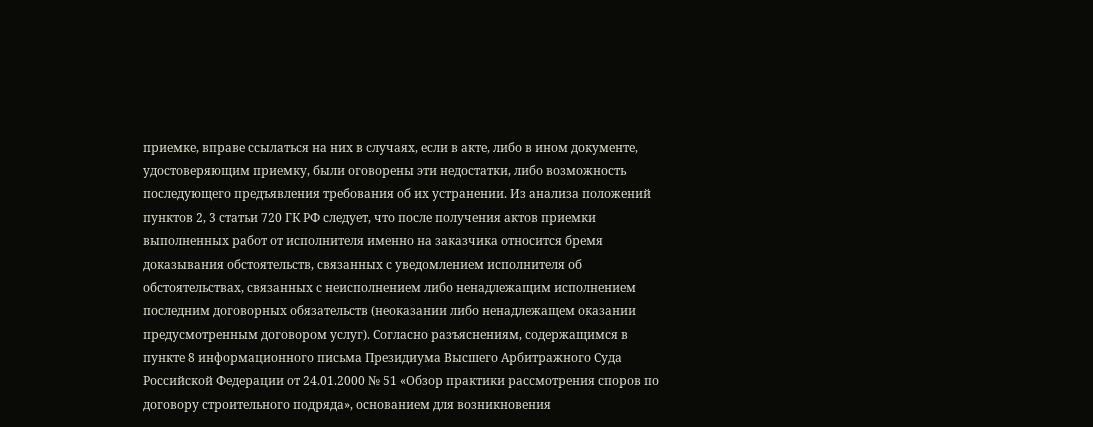приемке, вправе ссылаться на них в случаях, если в акте, либо в ином документе, удостоверяющим приемку, были оговорены эти недостатки, либо возможность последующего предъявления требования об их устранении. Из анализа положений пунктов 2, 3 статьи 720 ГК РФ следует, что после получения актов приемки выполненных работ от исполнителя именно на заказчика относится бремя доказывания обстоятельств, связанных с уведомлением исполнителя об обстоятельствах, связанных с неисполнением либо ненадлежащим исполнением последним договорных обязательств (неоказании либо ненадлежащем оказании предусмотренным договором услуг). Согласно разъяснениям, содержащимся в пункте 8 информационного письма Президиума Высшего Арбитражного Суда Российской Федерации от 24.01.2000 № 51 «Обзор практики рассмотрения споров по договору строительного подряда», основанием для возникновения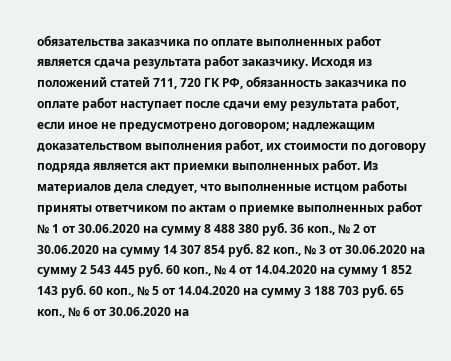обязательства заказчика по оплате выполненных работ является сдача результата работ заказчику. Исходя из положений статей 711, 720 ГК РФ, обязанность заказчика по оплате работ наступает после сдачи ему результата работ, если иное не предусмотрено договором; надлежащим доказательством выполнения работ, их стоимости по договору подряда является акт приемки выполненных работ. Из материалов дела следует, что выполненные истцом работы приняты ответчиком по актам о приемке выполненных работ № 1 от 30.06.2020 на сумму 8 488 380 руб. 36 коп., № 2 от 30.06.2020 на сумму 14 307 854 руб. 82 коп., № 3 от 30.06.2020 на сумму 2 543 445 руб. 60 коп., № 4 от 14.04.2020 на сумму 1 852 143 руб. 60 коп., № 5 от 14.04.2020 на сумму 3 188 703 руб. 65 коп., № 6 от 30.06.2020 на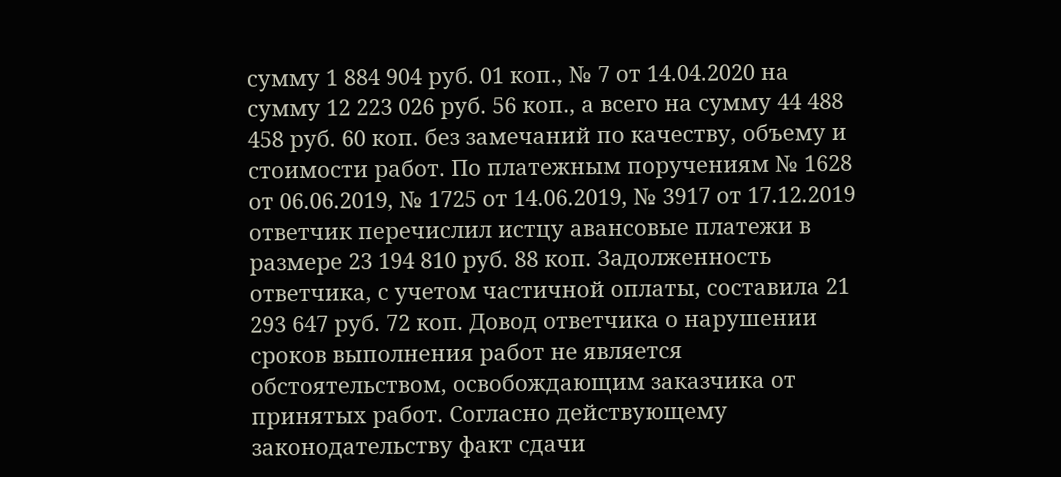сумму 1 884 904 руб. 01 коп., № 7 от 14.04.2020 на сумму 12 223 026 руб. 56 коп., а всего на сумму 44 488 458 руб. 60 коп. без замечаний по качеству, объему и стоимости работ. По платежным поручениям № 1628 от 06.06.2019, № 1725 от 14.06.2019, № 3917 от 17.12.2019 ответчик перечислил истцу авансовые платежи в размере 23 194 810 руб. 88 коп. Задолженность ответчика, с учетом частичной оплаты, составила 21 293 647 руб. 72 коп. Довод ответчика о нарушении сроков выполнения работ не является обстоятельством, освобождающим заказчика от принятых работ. Согласно действующему законодательству факт сдачи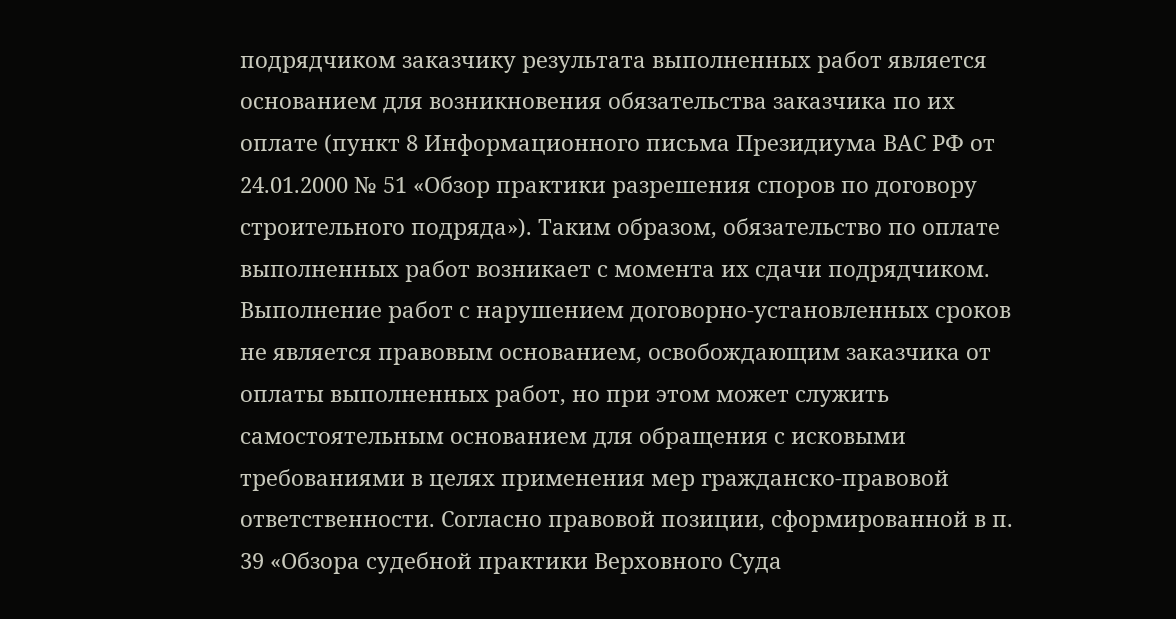подрядчиком заказчику результата выполненных работ является основанием для возникновения обязательства заказчика по их оплате (пункт 8 Информационного письма Президиума ВАС РФ от 24.01.2000 № 51 «Обзор практики разрешения споров по договору строительного подряда»). Таким образом, обязательство по оплате выполненных работ возникает с момента их сдачи подрядчиком. Выполнение работ с нарушением договорно-установленных сроков не является правовым основанием, освобождающим заказчика от оплаты выполненных работ, но при этом может служить самостоятельным основанием для обращения с исковыми требованиями в целях применения мер гражданско-правовой ответственности. Согласно правовой позиции, сформированной в п. 39 «Обзора судебной практики Верховного Суда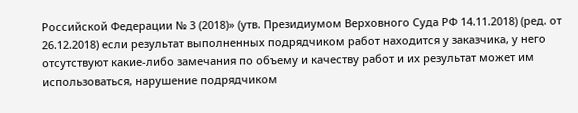Российской Федерации № 3 (2018)» (утв. Президиумом Верховного Суда РФ 14.11.2018) (ред. от 26.12.2018) если результат выполненных подрядчиком работ находится у заказчика, у него отсутствуют какие-либо замечания по объему и качеству работ и их результат может им использоваться, нарушение подрядчиком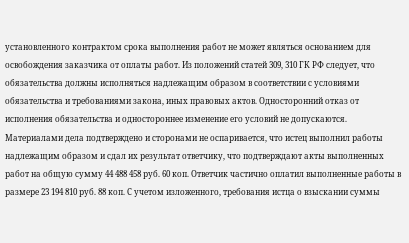установленного контрактом срока выполнения работ не может являться основанием для освобождения заказчика от оплаты работ. Из положений статей 309, 310 ГК РФ следует, что обязательства должны исполняться надлежащим образом в соответствии с условиями обязательства и требованиями закона, иных правовых актов. Односторонний отказ от исполнения обязательства и одностороннее изменение его условий не допускаются. Материалами дела подтверждено и сторонами не оспаривается, что истец выполнил работы надлежащим образом и сдал их результат ответчику, что подтверждают акты выполненных работ на общую сумму 44 488 458 руб. 60 коп. Ответчик частично оплатил выполненные работы в размере 23 194 810 руб. 88 коп. С учетом изложенного, требования истца о взыскании суммы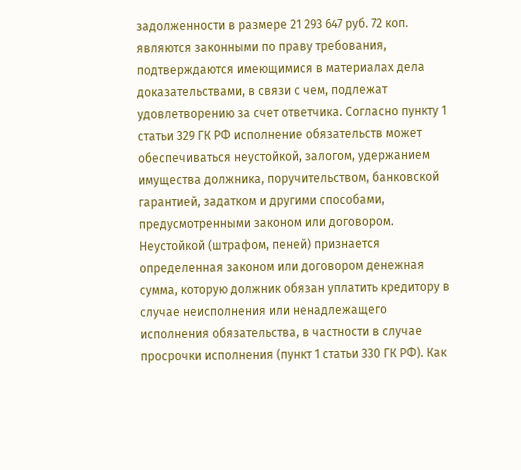задолженности в размере 21 293 647 руб. 72 коп. являются законными по праву требования, подтверждаются имеющимися в материалах дела доказательствами, в связи с чем, подлежат удовлетворению за счет ответчика. Согласно пункту 1 статьи 329 ГК РФ исполнение обязательств может обеспечиваться неустойкой, залогом, удержанием имущества должника, поручительством, банковской гарантией, задатком и другими способами, предусмотренными законом или договором. Неустойкой (штрафом, пеней) признается определенная законом или договором денежная сумма, которую должник обязан уплатить кредитору в случае неисполнения или ненадлежащего исполнения обязательства, в частности в случае просрочки исполнения (пункт 1 статьи 330 ГК РФ). Как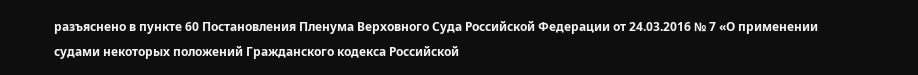разъяснено в пункте 60 Постановления Пленума Верховного Суда Российской Федерации от 24.03.2016 № 7 «О применении судами некоторых положений Гражданского кодекса Российской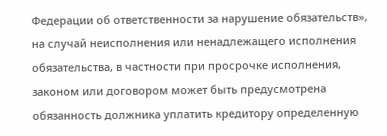Федерации об ответственности за нарушение обязательств», на случай неисполнения или ненадлежащего исполнения обязательства, в частности при просрочке исполнения, законом или договором может быть предусмотрена обязанность должника уплатить кредитору определенную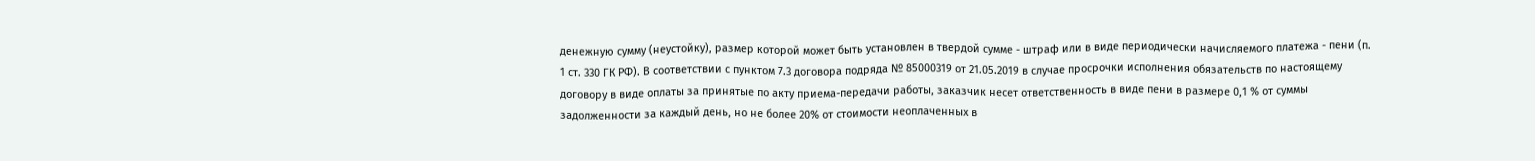денежную сумму (неустойку), размер которой может быть установлен в твердой сумме - штраф или в виде периодически начисляемого платежа - пени (п. 1 ст. 330 ГК РФ). В соответствии с пунктом 7.3 договора подряда № 85000319 от 21.05.2019 в случае просрочки исполнения обязательств по настоящему договору в виде оплаты за принятые по акту приема-передачи работы, заказчик несет ответственность в виде пени в размере 0,1 % от суммы задолженности за каждый день, но не более 20% от стоимости неоплаченных в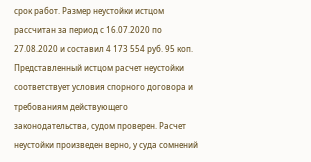срок работ. Размер неустойки истцом рассчитан за период с 16.07.2020 по 27.08.2020 и составил 4 173 554 руб. 95 коп. Представленный истцом расчет неустойки соответствует условия спорного договора и требованиям действующего законодательства, судом проверен. Расчет неустойки произведен верно, у суда сомнений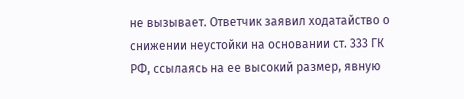не вызывает. Ответчик заявил ходатайство о снижении неустойки на основании ст. 333 ГК РФ, ссылаясь на ее высокий размер, явную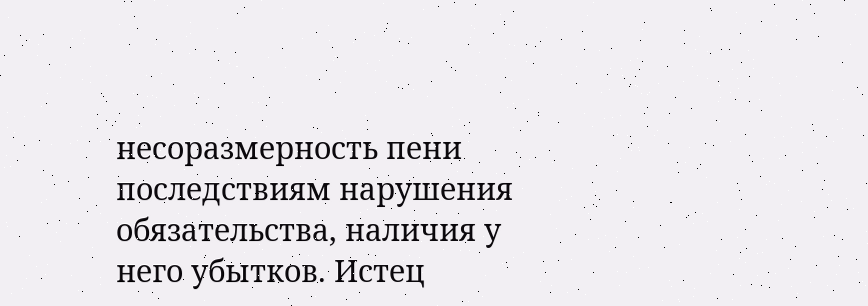несоразмерность пени последствиям нарушения обязательства, наличия у него убытков. Истец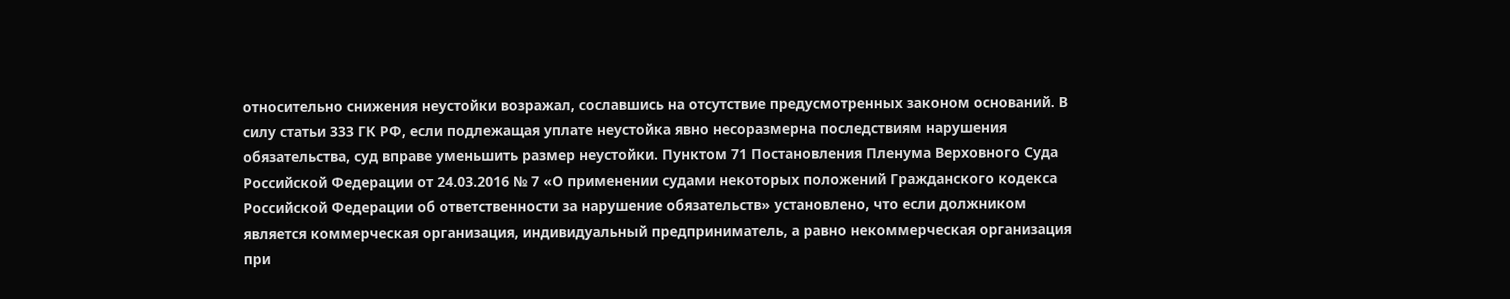относительно снижения неустойки возражал, сославшись на отсутствие предусмотренных законом оснований. В силу статьи 333 ГК РФ, если подлежащая уплате неустойка явно несоразмерна последствиям нарушения обязательства, суд вправе уменьшить размер неустойки. Пунктом 71 Постановления Пленума Верховного Суда Российской Федерации от 24.03.2016 № 7 «О применении судами некоторых положений Гражданского кодекса Российской Федерации об ответственности за нарушение обязательств» установлено, что если должником является коммерческая организация, индивидуальный предприниматель, а равно некоммерческая организация при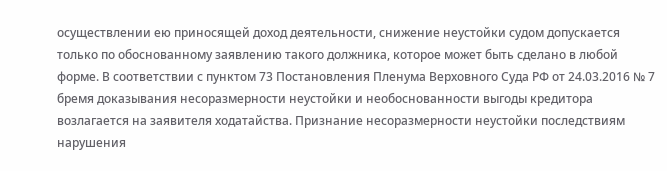осуществлении ею приносящей доход деятельности, снижение неустойки судом допускается только по обоснованному заявлению такого должника, которое может быть сделано в любой форме. В соответствии с пунктом 73 Постановления Пленума Верховного Суда РФ от 24.03.2016 № 7 бремя доказывания несоразмерности неустойки и необоснованности выгоды кредитора возлагается на заявителя ходатайства. Признание несоразмерности неустойки последствиям нарушения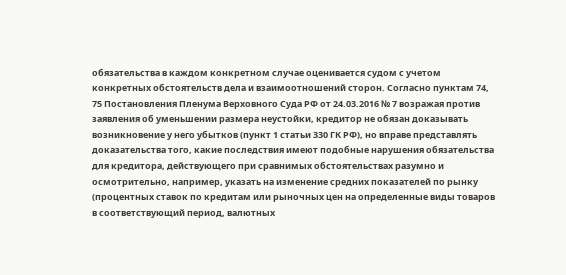обязательства в каждом конкретном случае оценивается судом с учетом конкретных обстоятельств дела и взаимоотношений сторон. Согласно пунктам 74, 75 Постановления Пленума Верховного Суда РФ от 24.03.2016 № 7 возражая против заявления об уменьшении размера неустойки, кредитор не обязан доказывать возникновение у него убытков (пункт 1 статьи 330 ГК РФ), но вправе представлять доказательства того, какие последствия имеют подобные нарушения обязательства для кредитора, действующего при сравнимых обстоятельствах разумно и осмотрительно, например, указать на изменение средних показателей по рынку (процентных ставок по кредитам или рыночных цен на определенные виды товаров в соответствующий период, валютных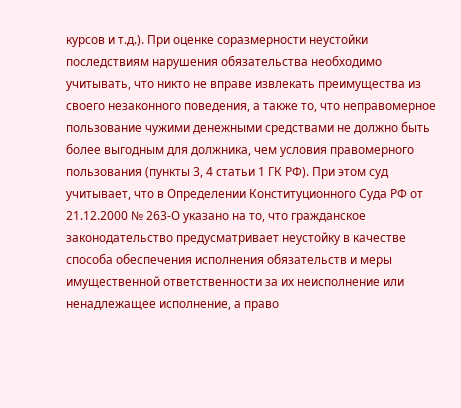курсов и т.д.). При оценке соразмерности неустойки последствиям нарушения обязательства необходимо учитывать, что никто не вправе извлекать преимущества из своего незаконного поведения, а также то, что неправомерное пользование чужими денежными средствами не должно быть более выгодным для должника, чем условия правомерного пользования (пункты 3, 4 статьи 1 ГК РФ). При этом суд учитывает, что в Определении Конституционного Суда РФ от 21.12.2000 № 263-О указано на то, что гражданское законодательство предусматривает неустойку в качестве способа обеспечения исполнения обязательств и меры имущественной ответственности за их неисполнение или ненадлежащее исполнение, а право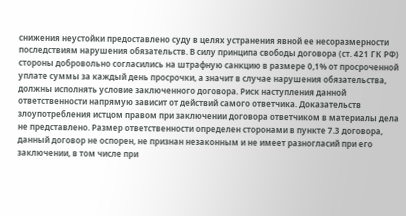снижения неустойки предоставлено суду в целях устранения явной ее несоразмерности последствиям нарушения обязательств. В силу принципа свободы договора (ст. 421 ГК РФ) стороны добровольно согласились на штрафную санкцию в размере 0,1% от просроченной уплате суммы за каждый день просрочки, а значит в случае нарушения обязательства, должны исполнять условие заключенного договора. Риск наступления данной ответственности напрямую зависит от действий самого ответчика. Доказательств злоупотребления истцом правом при заключении договора ответчиком в материалы дела не представлено. Размер ответственности определен сторонами в пункте 7.3 договора, данный договор не оспорен, не признан незаконным и не имеет разногласий при его заключении, в том числе при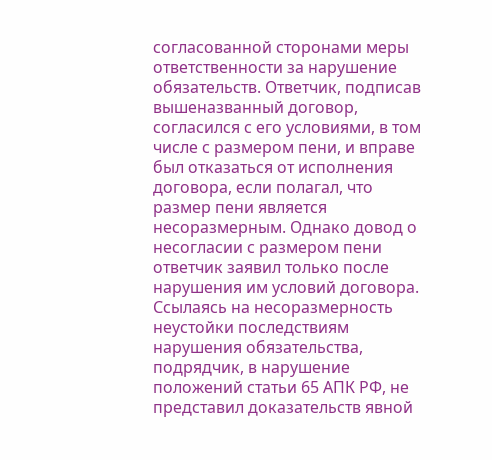согласованной сторонами меры ответственности за нарушение обязательств. Ответчик, подписав вышеназванный договор, согласился с его условиями, в том числе с размером пени, и вправе был отказаться от исполнения договора, если полагал, что размер пени является несоразмерным. Однако довод о несогласии с размером пени ответчик заявил только после нарушения им условий договора. Ссылаясь на несоразмерность неустойки последствиям нарушения обязательства, подрядчик, в нарушение положений статьи 65 АПК РФ, не представил доказательств явной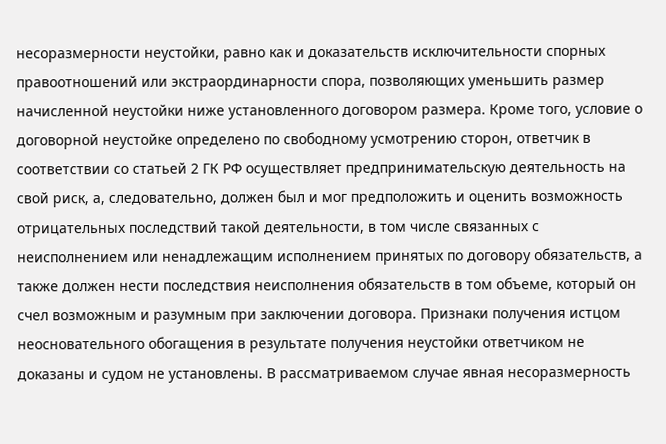несоразмерности неустойки, равно как и доказательств исключительности спорных правоотношений или экстраординарности спора, позволяющих уменьшить размер начисленной неустойки ниже установленного договором размера. Кроме того, условие о договорной неустойке определено по свободному усмотрению сторон, ответчик в соответствии со статьей 2 ГК РФ осуществляет предпринимательскую деятельность на свой риск, а, следовательно, должен был и мог предположить и оценить возможность отрицательных последствий такой деятельности, в том числе связанных с неисполнением или ненадлежащим исполнением принятых по договору обязательств, а также должен нести последствия неисполнения обязательств в том объеме, который он счел возможным и разумным при заключении договора. Признаки получения истцом неосновательного обогащения в результате получения неустойки ответчиком не доказаны и судом не установлены. В рассматриваемом случае явная несоразмерность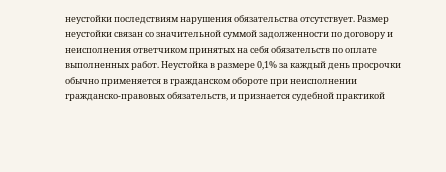неустойки последствиям нарушения обязательства отсутствует. Размер неустойки связан со значительной суммой задолженности по договору и неисполнения ответчиком принятых на себя обязательств по оплате выполненных работ. Неустойка в размере 0,1% за каждый день просрочки обычно применяется в гражданском обороте при неисполнении гражданско-правовых обязательств, и признается судебной практикой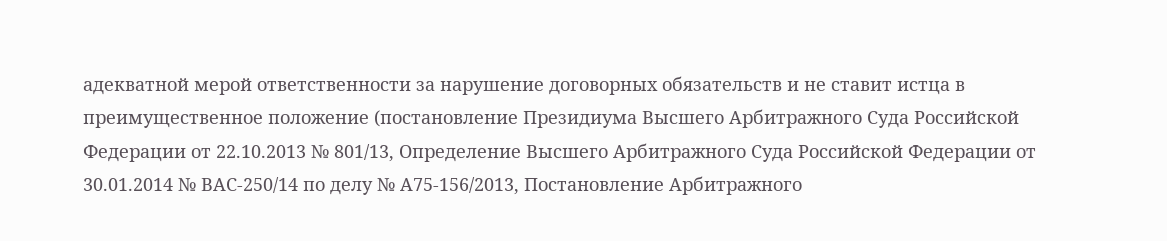адекватной мерой ответственности за нарушение договорных обязательств и не ставит истца в преимущественное положение (постановление Президиума Высшего Арбитражного Суда Российской Федерации от 22.10.2013 № 801/13, Определение Высшего Арбитражного Суда Российской Федерации от 30.01.2014 № ВАС-250/14 по делу № А75-156/2013, Постановление Арбитражного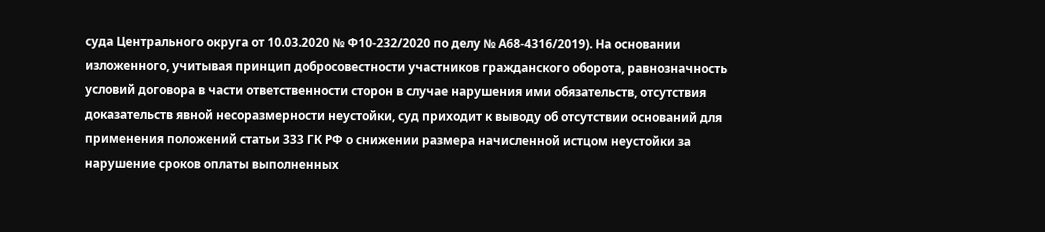суда Центрального округа от 10.03.2020 № Ф10-232/2020 по делу № А68-4316/2019). На основании изложенного, учитывая принцип добросовестности участников гражданского оборота, равнозначность условий договора в части ответственности сторон в случае нарушения ими обязательств, отсутствия доказательств явной несоразмерности неустойки, суд приходит к выводу об отсутствии оснований для применения положений статьи 333 ГК РФ о снижении размера начисленной истцом неустойки за нарушение сроков оплаты выполненных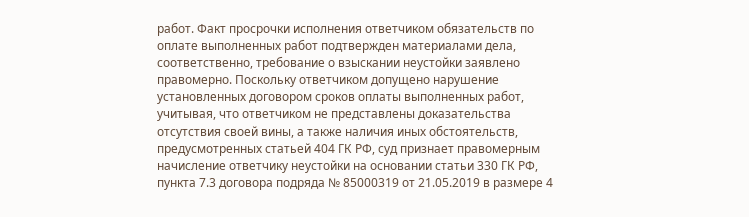работ. Факт просрочки исполнения ответчиком обязательств по оплате выполненных работ подтвержден материалами дела, соответственно, требование о взыскании неустойки заявлено правомерно. Поскольку ответчиком допущено нарушение установленных договором сроков оплаты выполненных работ, учитывая, что ответчиком не представлены доказательства отсутствия своей вины, а также наличия иных обстоятельств, предусмотренных статьей 404 ГК РФ, суд признает правомерным начисление ответчику неустойки на основании статьи 330 ГК РФ, пункта 7.3 договора подряда № 85000319 от 21.05.2019 в размере 4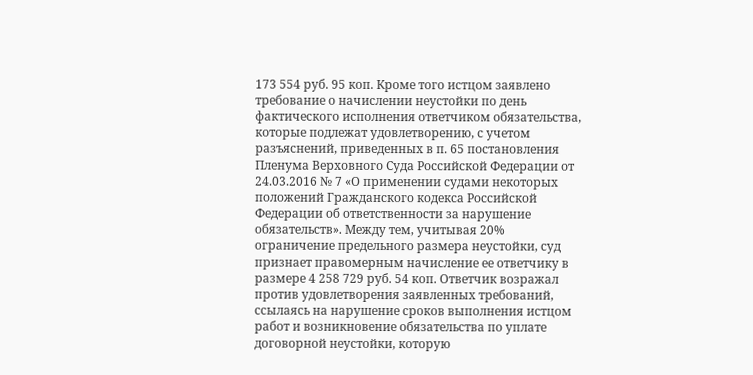173 554 руб. 95 коп. Кроме того истцом заявлено требование о начислении неустойки по день фактического исполнения ответчиком обязательства, которые подлежат удовлетворению, с учетом разъяснений, приведенных в п. 65 постановления Пленума Верховного Суда Российской Федерации от 24.03.2016 № 7 «О применении судами некоторых положений Гражданского кодекса Российской Федерации об ответственности за нарушение обязательств». Между тем, учитывая 20% ограничение предельного размера неустойки, суд признает правомерным начисление ее ответчику в размере 4 258 729 руб. 54 коп. Ответчик возражал против удовлетворения заявленных требований, ссылаясь на нарушение сроков выполнения истцом работ и возникновение обязательства по уплате договорной неустойки, которую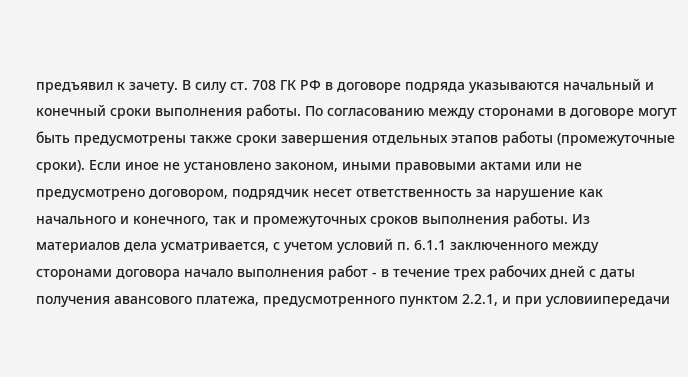предъявил к зачету. В силу ст. 708 ГК РФ в договоре подряда указываются начальный и конечный сроки выполнения работы. По согласованию между сторонами в договоре могут быть предусмотрены также сроки завершения отдельных этапов работы (промежуточные сроки). Если иное не установлено законом, иными правовыми актами или не предусмотрено договором, подрядчик несет ответственность за нарушение как начального и конечного, так и промежуточных сроков выполнения работы. Из материалов дела усматривается, с учетом условий п. 6.1.1 заключенного между сторонами договора начало выполнения работ - в течение трех рабочих дней с даты получения авансового платежа, предусмотренного пунктом 2.2.1, и при условиипередачи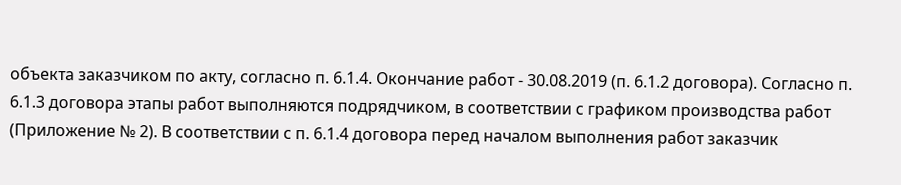объекта заказчиком по акту, согласно п. 6.1.4. Окончание работ - 30.08.2019 (п. 6.1.2 договора). Согласно п. 6.1.3 договора этапы работ выполняются подрядчиком, в соответствии с графиком производства работ (Приложение № 2). В соответствии с п. 6.1.4 договора перед началом выполнения работ заказчик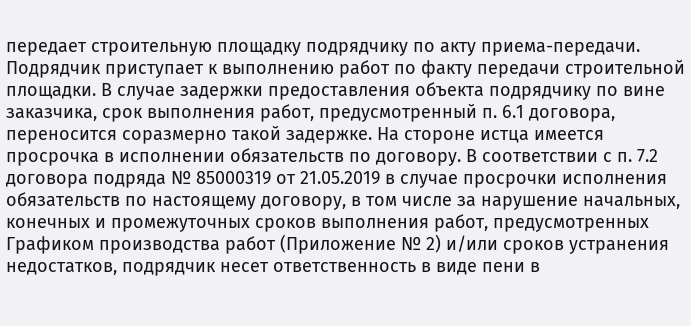передает строительную площадку подрядчику по акту приема-передачи. Подрядчик приступает к выполнению работ по факту передачи строительной площадки. В случае задержки предоставления объекта подрядчику по вине заказчика, срок выполнения работ, предусмотренный п. 6.1 договора, переносится соразмерно такой задержке. На стороне истца имеется просрочка в исполнении обязательств по договору. В соответствии с п. 7.2 договора подряда № 85000319 от 21.05.2019 в случае просрочки исполнения обязательств по настоящему договору, в том числе за нарушение начальных, конечных и промежуточных сроков выполнения работ, предусмотренных Графиком производства работ (Приложение № 2) и/или сроков устранения недостатков, подрядчик несет ответственность в виде пени в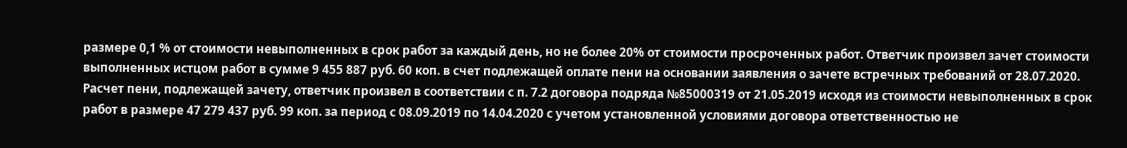размере 0,1 % от стоимости невыполненных в срок работ за каждый день, но не более 20% от стоимости просроченных работ. Ответчик произвел зачет стоимости выполненных истцом работ в сумме 9 455 887 руб. 60 коп. в счет подлежащей оплате пени на основании заявления о зачете встречных требований от 28.07.2020. Расчет пени, подлежащей зачету, ответчик произвел в соответствии с п. 7.2 договора подряда №85000319 от 21.05.2019 исходя из стоимости невыполненных в срок работ в размере 47 279 437 руб. 99 коп. за период с 08.09.2019 по 14.04.2020 с учетом установленной условиями договора ответственностью не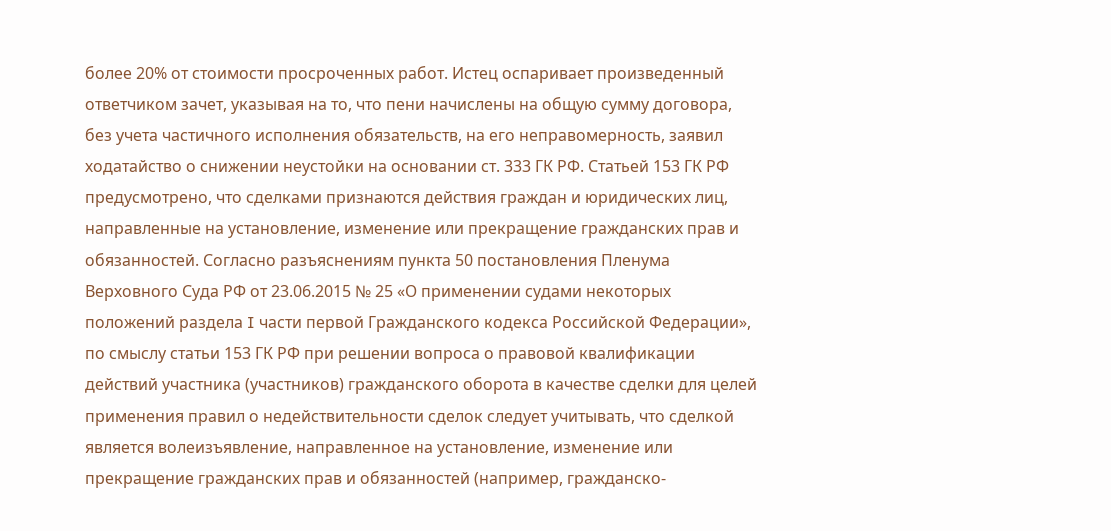более 20% от стоимости просроченных работ. Истец оспаривает произведенный ответчиком зачет, указывая на то, что пени начислены на общую сумму договора, без учета частичного исполнения обязательств, на его неправомерность, заявил ходатайство о снижении неустойки на основании ст. 333 ГК РФ. Статьей 153 ГК РФ предусмотрено, что сделками признаются действия граждан и юридических лиц, направленные на установление, изменение или прекращение гражданских прав и обязанностей. Согласно разъяснениям пункта 50 постановления Пленума Верховного Суда РФ от 23.06.2015 № 25 «О применении судами некоторых положений раздела I части первой Гражданского кодекса Российской Федерации», по смыслу статьи 153 ГК РФ при решении вопроса о правовой квалификации действий участника (участников) гражданского оборота в качестве сделки для целей применения правил о недействительности сделок следует учитывать, что сделкой является волеизъявление, направленное на установление, изменение или прекращение гражданских прав и обязанностей (например, гражданско-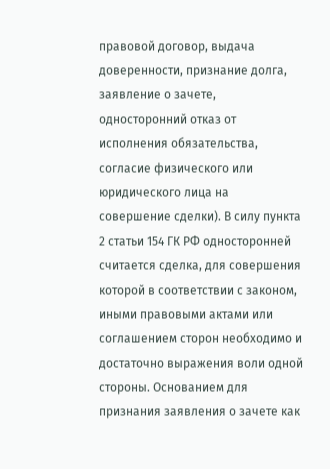правовой договор, выдача доверенности, признание долга, заявление о зачете, односторонний отказ от исполнения обязательства, согласие физического или юридического лица на совершение сделки). В силу пункта 2 статьи 154 ГК РФ односторонней считается сделка, для совершения которой в соответствии с законом, иными правовыми актами или соглашением сторон необходимо и достаточно выражения воли одной стороны. Основанием для признания заявления о зачете как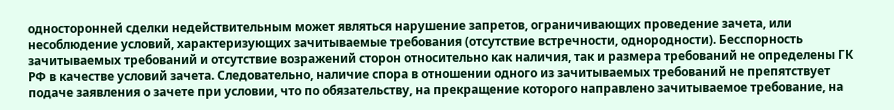односторонней сделки недействительным может являться нарушение запретов, ограничивающих проведение зачета, или несоблюдение условий, характеризующих зачитываемые требования (отсутствие встречности, однородности). Бесспорность зачитываемых требований и отсутствие возражений сторон относительно как наличия, так и размера требований не определены ГК РФ в качестве условий зачета. Следовательно, наличие спора в отношении одного из зачитываемых требований не препятствует подаче заявления о зачете при условии, что по обязательству, на прекращение которого направлено зачитываемое требование, на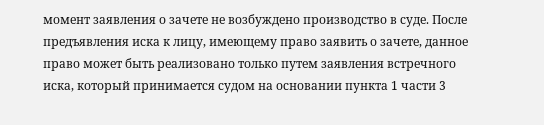момент заявления о зачете не возбуждено производство в суде. После предъявления иска к лицу, имеющему право заявить о зачете, данное право может быть реализовано только путем заявления встречного иска, который принимается судом на основании пункта 1 части 3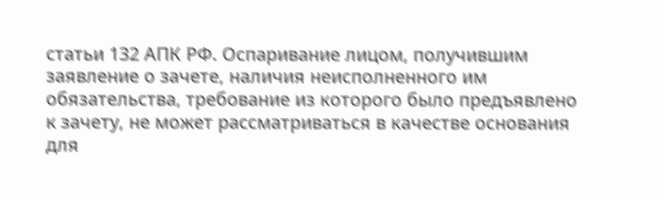статьи 132 АПК РФ. Оспаривание лицом, получившим заявление о зачете, наличия неисполненного им обязательства, требование из которого было предъявлено к зачету, не может рассматриваться в качестве основания для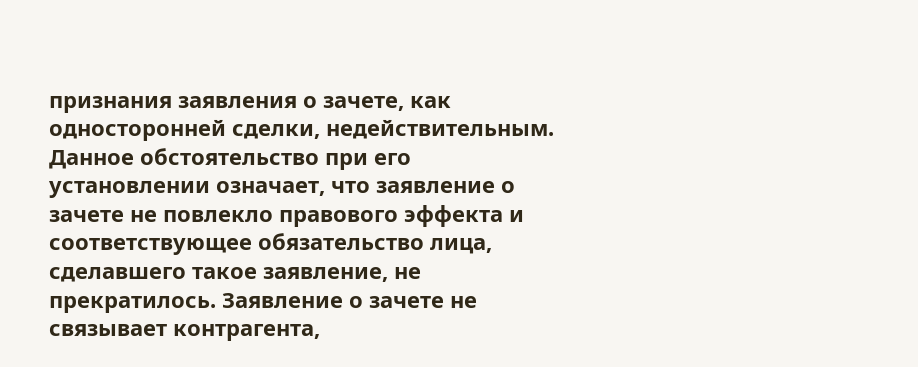признания заявления о зачете, как односторонней сделки, недействительным. Данное обстоятельство при его установлении означает, что заявление о зачете не повлекло правового эффекта и соответствующее обязательство лица, сделавшего такое заявление, не прекратилось. Заявление о зачете не связывает контрагента,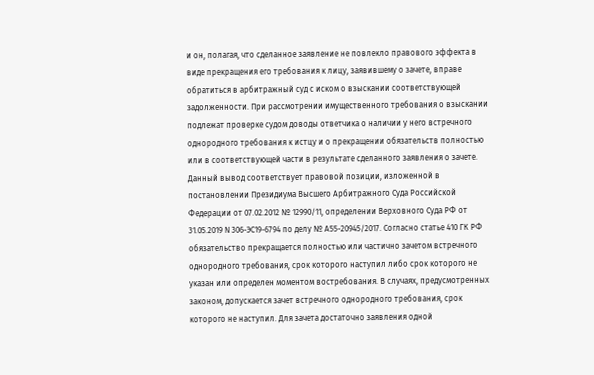и он, полагая, что сделанное заявление не повлекло правового эффекта в виде прекращения его требования к лицу, заявившему о зачете, вправе обратиться в арбитражный суд с иском о взыскании соответствующей задолженности. При рассмотрении имущественного требования о взыскании подлежат проверке судом доводы ответчика о наличии у него встречного однородного требования к истцу и о прекращении обязательств полностью или в соответствующей части в результате сделанного заявления о зачете. Данный вывод соответствует правовой позиции, изложенной в постановлении Президиума Высшего Арбитражного Суда Российской Федерации от 07.02.2012 № 12990/11, определении Верховного Суда РФ от 31.05.2019 N 306-ЭС19-6794 по делу № А55-20945/2017. Согласно статье 410 ГК РФ обязательство прекращается полностью или частично зачетом встречного однородного требования, срок которого наступил либо срок которого не указан или определен моментом востребования. В случаях, предусмотренных законом, допускается зачет встречного однородного требования, срок которого не наступил. Для зачета достаточно заявления одной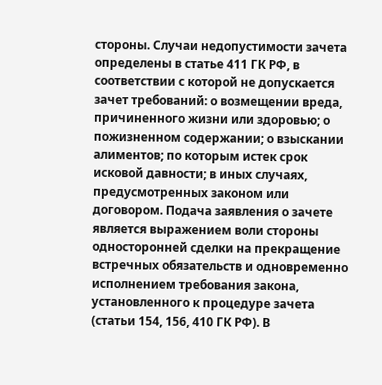стороны. Случаи недопустимости зачета определены в статье 411 ГК РФ, в соответствии с которой не допускается зачет требований: о возмещении вреда, причиненного жизни или здоровью; о пожизненном содержании; о взыскании алиментов; по которым истек срок исковой давности; в иных случаях, предусмотренных законом или договором. Подача заявления о зачете является выражением воли стороны односторонней сделки на прекращение встречных обязательств и одновременно исполнением требования закона, установленного к процедуре зачета (статьи 154, 156, 410 ГК РФ). В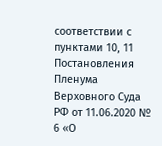соответствии с пунктами 10, 11 Постановления Пленума Верховного Суда РФ от 11.06.2020 № 6 «О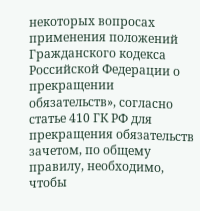некоторых вопросах применения положений Гражданского кодекса Российской Федерации о прекращении обязательств», согласно статье 410 ГК РФ для прекращения обязательств зачетом, по общему правилу, необходимо, чтобы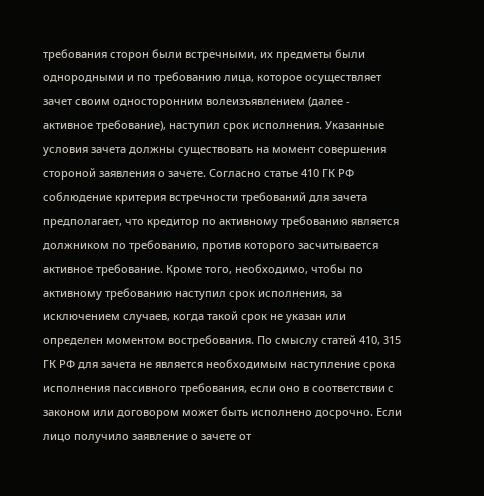требования сторон были встречными, их предметы были однородными и по требованию лица, которое осуществляет зачет своим односторонним волеизъявлением (далее - активное требование), наступил срок исполнения. Указанные условия зачета должны существовать на момент совершения стороной заявления о зачете. Согласно статье 410 ГК РФ соблюдение критерия встречности требований для зачета предполагает, что кредитор по активному требованию является должником по требованию, против которого засчитывается активное требование. Кроме того, необходимо, чтобы по активному требованию наступил срок исполнения, за исключением случаев, когда такой срок не указан или определен моментом востребования. По смыслу статей 410, 315 ГК РФ для зачета не является необходимым наступление срока исполнения пассивного требования, если оно в соответствии с законом или договором может быть исполнено досрочно. Если лицо получило заявление о зачете от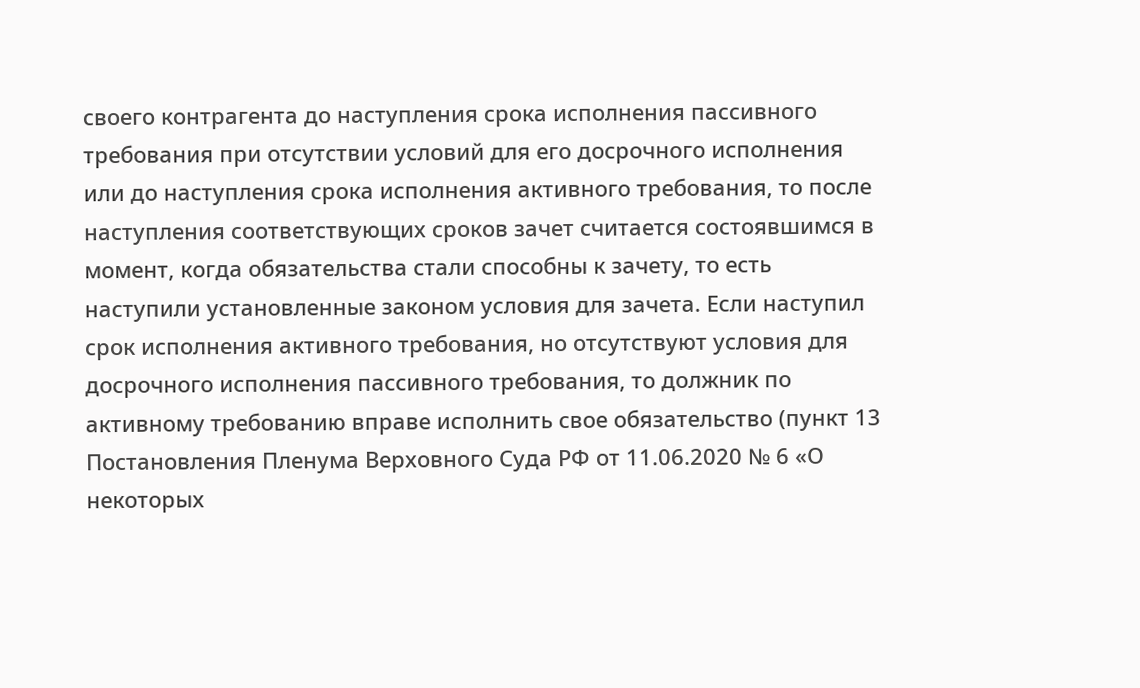своего контрагента до наступления срока исполнения пассивного требования при отсутствии условий для его досрочного исполнения или до наступления срока исполнения активного требования, то после наступления соответствующих сроков зачет считается состоявшимся в момент, когда обязательства стали способны к зачету, то есть наступили установленные законом условия для зачета. Если наступил срок исполнения активного требования, но отсутствуют условия для досрочного исполнения пассивного требования, то должник по активному требованию вправе исполнить свое обязательство (пункт 13 Постановления Пленума Верховного Суда РФ от 11.06.2020 № 6 «О некоторых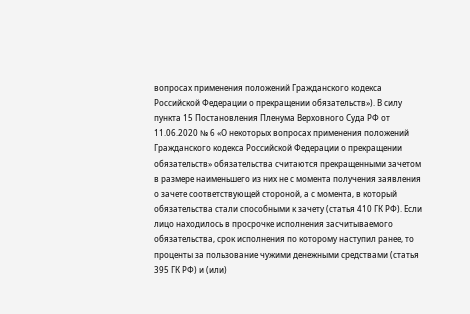вопросах применения положений Гражданского кодекса Российской Федерации о прекращении обязательств»). В силу пункта 15 Постановления Пленума Верховного Суда РФ от 11.06.2020 № 6 «О некоторых вопросах применения положений Гражданского кодекса Российской Федерации о прекращении обязательств» обязательства считаются прекращенными зачетом в размере наименьшего из них не с момента получения заявления о зачете соответствующей стороной, а с момента, в который обязательства стали способными к зачету (статья 410 ГК РФ). Если лицо находилось в просрочке исполнения засчитываемого обязательства, срок исполнения по которому наступил ранее, то проценты за пользование чужими денежными средствами (статья 395 ГК РФ) и (или)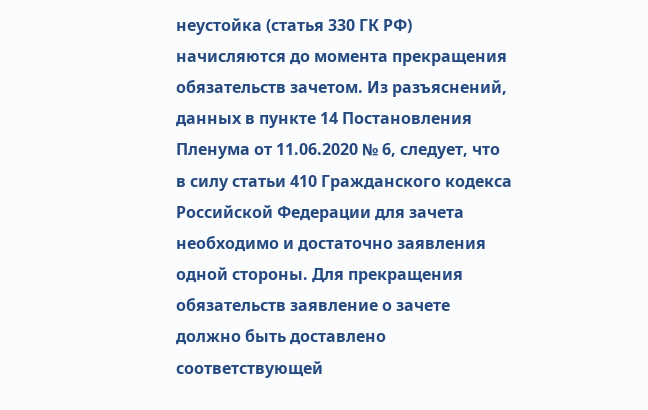неустойка (статья 330 ГК РФ) начисляются до момента прекращения обязательств зачетом. Из разъяснений, данных в пункте 14 Постановления Пленума от 11.06.2020 № 6, следует, что в силу статьи 410 Гражданского кодекса Российской Федерации для зачета необходимо и достаточно заявления одной стороны. Для прекращения обязательств заявление о зачете должно быть доставлено соответствующей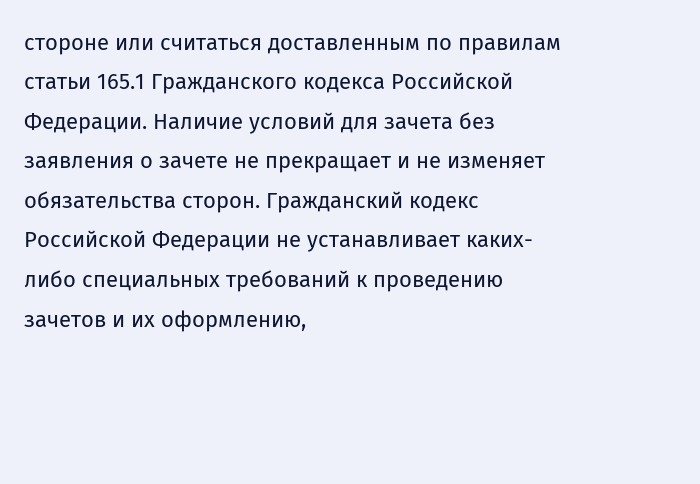стороне или считаться доставленным по правилам статьи 165.1 Гражданского кодекса Российской Федерации. Наличие условий для зачета без заявления о зачете не прекращает и не изменяет обязательства сторон. Гражданский кодекс Российской Федерации не устанавливает каких-либо специальных требований к проведению зачетов и их оформлению,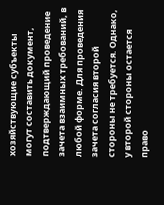хозяйствующие субъекты могут составить документ, подтверждающий проведение зачета взаимных требований, в любой форме. Для проведения зачета согласия второй стороны не требуется. Однако, у второй стороны остается право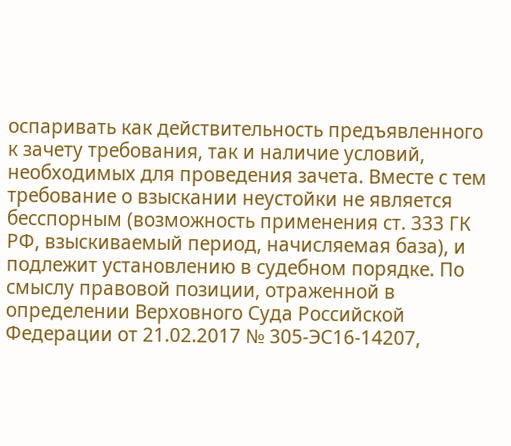оспаривать как действительность предъявленного к зачету требования, так и наличие условий, необходимых для проведения зачета. Вместе с тем требование о взыскании неустойки не является бесспорным (возможность применения ст. 333 ГК РФ, взыскиваемый период, начисляемая база), и подлежит установлению в судебном порядке. По смыслу правовой позиции, отраженной в определении Верховного Суда Российской Федерации от 21.02.2017 № 305-ЭС16-14207,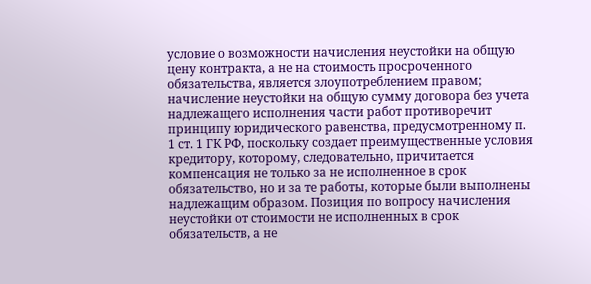условие о возможности начисления неустойки на общую цену контракта, а не на стоимость просроченного обязательства, является злоупотреблением правом; начисление неустойки на общую сумму договора без учета надлежащего исполнения части работ противоречит принципу юридического равенства, предусмотренному п. 1 ст. 1 ГК РФ, поскольку создает преимущественные условия кредитору, которому, следовательно, причитается компенсация не только за не исполненное в срок обязательство, но и за те работы, которые были выполнены надлежащим образом. Позиция по вопросу начисления неустойки от стоимости не исполненных в срок обязательств, а не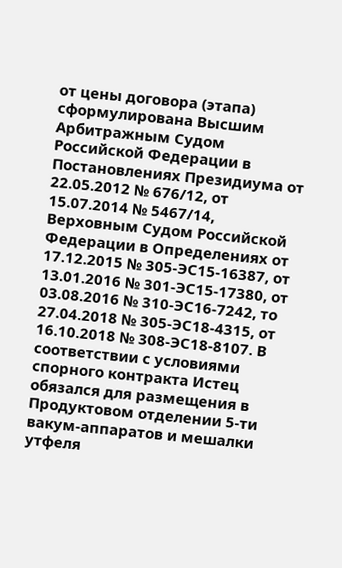от цены договора (этапа) сформулирована Высшим Арбитражным Судом Российской Федерации в Постановлениях Президиума от 22.05.2012 № 676/12, от 15.07.2014 № 5467/14, Верховным Судом Российской Федерации в Определениях от 17.12.2015 № 305-ЭС15-16387, от 13.01.2016 № 301-ЭС15-17380, от 03.08.2016 № 310-ЭС16-7242, то 27.04.2018 № 305-ЭС18-4315, от 16.10.2018 № 308-ЭС18-8107. В соответствии с условиями спорного контракта Истец обязался для размещения в Продуктовом отделении 5-ти вакум-аппаратов и мешалки утфеля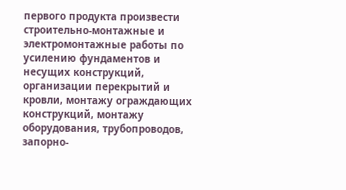первого продукта произвести строительно-монтажные и электромонтажные работы по усилению фундаментов и несущих конструкций, организации перекрытий и кровли, монтажу ограждающих конструкций, монтажу оборудования, трубопроводов, запорно-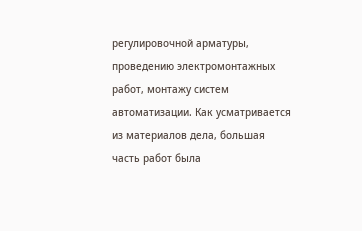регулировочной арматуры, проведению электромонтажных работ, монтажу систем автоматизации. Как усматривается из материалов дела, большая часть работ была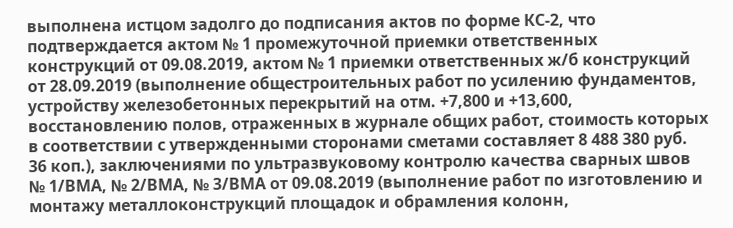выполнена истцом задолго до подписания актов по форме КС-2, что подтверждается актом № 1 промежуточной приемки ответственных конструкций от 09.08.2019, актом № 1 приемки ответственных ж/б конструкций от 28.09.2019 (выполнение общестроительных работ по усилению фундаментов, устройству железобетонных перекрытий на отм. +7,800 и +13,600, восстановлению полов, отраженных в журнале общих работ, стоимость которых в соответствии с утвержденными сторонами сметами составляет 8 488 380 руб. 36 коп.), заключениями по ультразвуковому контролю качества сварных швов № 1/ВМА, № 2/ВМА, № 3/ВМА от 09.08.2019 (выполнение работ по изготовлению и монтажу металлоконструкций площадок и обрамления колонн,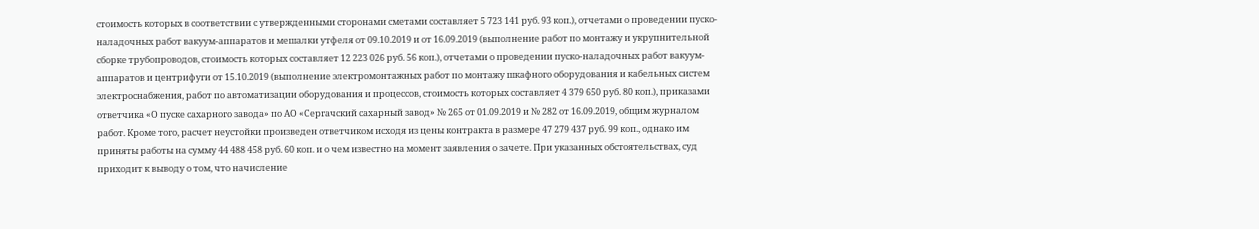стоимость которых в соответствии с утвержденными сторонами сметами составляет 5 723 141 руб. 93 коп.), отчетами о проведении пуско-наладочных работ вакуум-аппаратов и мешалки утфеля от 09.10.2019 и от 16.09.2019 (выполнение работ по монтажу и укрупнительной сборке трубопроводов, стоимость которых составляет 12 223 026 руб. 56 коп.), отчетами о проведении пуско-наладочных работ вакуум-аппаратов и центрифуги от 15.10.2019 (выполнение электромонтажных работ по монтажу шкафного оборудования и кабельных систем электроснабжения, работ по автоматизации оборудования и процессов, стоимость которых составляет 4 379 650 руб. 80 коп.), приказами ответчика «О пуске сахарного завода» по АО «Сергачский сахарный завод» № 265 от 01.09.2019 и № 282 от 16.09.2019, общим журналом работ. Кроме того, расчет неустойки произведен ответчиком исходя из цены контракта в размере 47 279 437 руб. 99 коп., однако им приняты работы на сумму 44 488 458 руб. 60 коп. и о чем известно на момент заявления о зачете. При указанных обстоятельствах, суд приходит к выводу о том, что начисление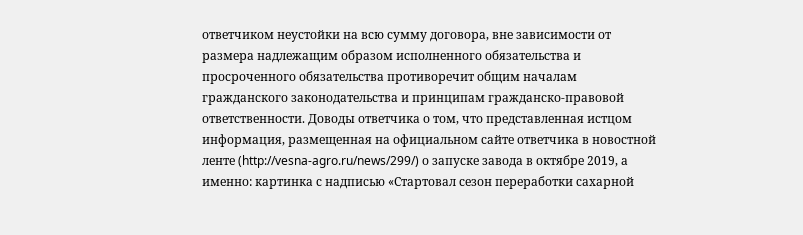ответчиком неустойки на всю сумму договора, вне зависимости от размера надлежащим образом исполненного обязательства и просроченного обязательства противоречит общим началам гражданского законодательства и принципам гражданско-правовой ответственности. Доводы ответчика о том, что представленная истцом информация, размещенная на официальном сайте ответчика в новостной ленте (http://vesna-agro.ru/news/299/) о запуске завода в октябре 2019, а именно: картинка с надписью «Стартовал сезон переработки сахарной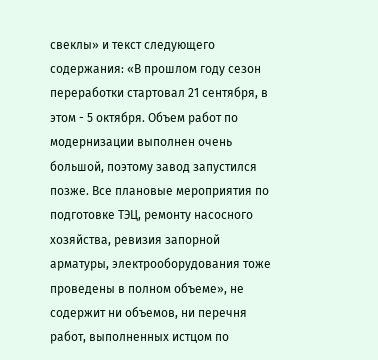свеклы» и текст следующего содержания: «В прошлом году сезон переработки стартовал 21 сентября, в этом - 5 октября. Объем работ по модернизации выполнен очень большой, поэтому завод запустился позже. Все плановые мероприятия по подготовке ТЭЦ, ремонту насосного хозяйства, ревизия запорной арматуры, электрооборудования тоже проведены в полном объеме», не содержит ни объемов, ни перечня работ, выполненных истцом по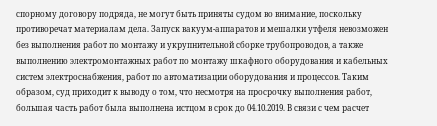спорному договору подряда, не могут быть приняты судом во внимание, поскольку противоречат материалам дела. Запуск вакуум-аппаратов и мешалки утфеля невозможен без выполнения работ по монтажу и укрупнительной сборке трубопроводов, а также выполнению электромонтажных работ по монтажу шкафного оборудования и кабельных систем электроснабжения, работ по автоматизации оборудования и процессов. Таким образом, суд приходит к выводу о том, что несмотря на просрочку выполнения работ, большая часть работ была выполнена истцом в срок до 04.10.2019. В связи с чем расчет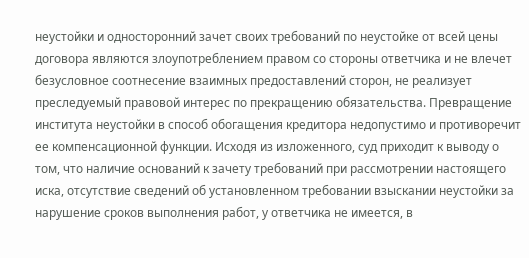неустойки и односторонний зачет своих требований по неустойке от всей цены договора являются злоупотреблением правом со стороны ответчика и не влечет безусловное соотнесение взаимных предоставлений сторон, не реализует преследуемый правовой интерес по прекращению обязательства. Превращение института неустойки в способ обогащения кредитора недопустимо и противоречит ее компенсационной функции. Исходя из изложенного, суд приходит к выводу о том, что наличие оснований к зачету требований при рассмотрении настоящего иска, отсутствие сведений об установленном требовании взыскании неустойки за нарушение сроков выполнения работ, у ответчика не имеется, в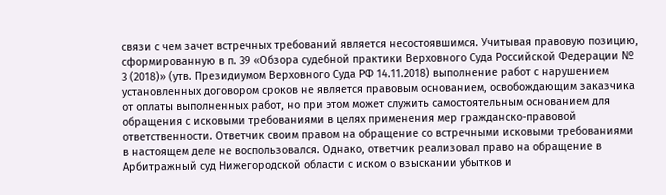связи с чем зачет встречных требований является несостоявшимся. Учитывая правовую позицию, сформированную в п. 39 «Обзора судебной практики Верховного Суда Российской Федерации № 3 (2018)» (утв. Президиумом Верховного Суда РФ 14.11.2018) выполнение работ с нарушением установленных договором сроков не является правовым основанием, освобождающим заказчика от оплаты выполненных работ, но при этом может служить самостоятельным основанием для обращения с исковыми требованиями в целях применения мер гражданско-правовой ответственности. Ответчик своим правом на обращение со встречными исковыми требованиями в настоящем деле не воспользовался. Однако, ответчик реализовал право на обращение в Арбитражный суд Нижегородской области с иском о взыскании убытков и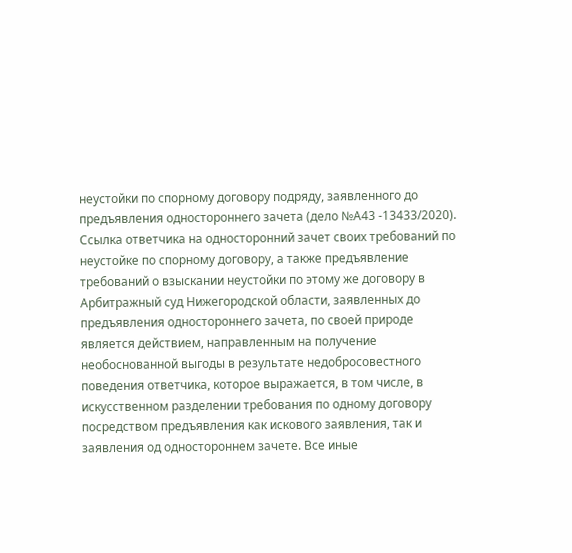неустойки по спорному договору подряду, заявленного до предъявления одностороннего зачета (дело №А43 -13433/2020). Ссылка ответчика на односторонний зачет своих требований по неустойке по спорному договору, а также предъявление требований о взыскании неустойки по этому же договору в Арбитражный суд Нижегородской области, заявленных до предъявления одностороннего зачета, по своей природе является действием, направленным на получение необоснованной выгоды в результате недобросовестного поведения ответчика, которое выражается, в том числе, в искусственном разделении требования по одному договору посредством предъявления как искового заявления, так и заявления од одностороннем зачете. Все иные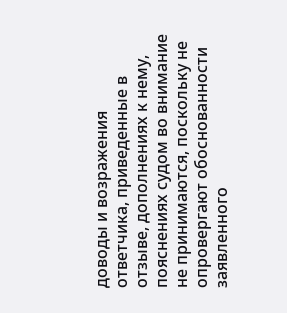доводы и возражения ответчика, приведенные в отзыве, дополнениях к нему, пояснениях судом во внимание не принимаются, поскольку не опровергают обоснованности заявленного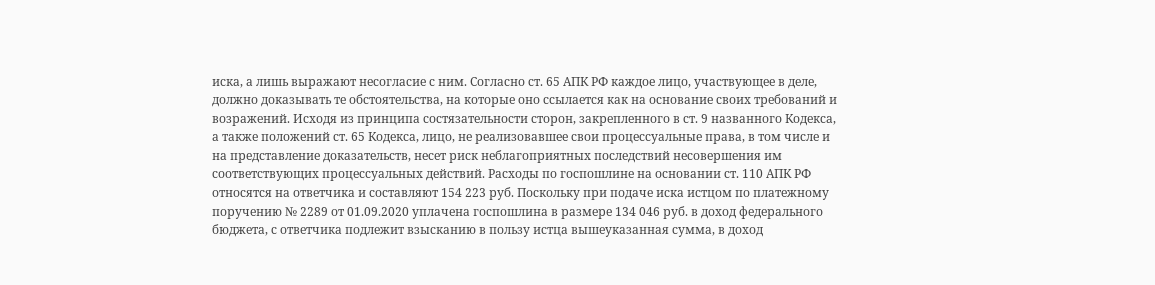иска, а лишь выражают несогласие с ним. Согласно ст. 65 АПК РФ каждое лицо, участвующее в деле, должно доказывать те обстоятельства, на которые оно ссылается как на основание своих требований и возражений. Исходя из принципа состязательности сторон, закрепленного в ст. 9 названного Кодекса, а также положений ст. 65 Кодекса, лицо, не реализовавшее свои процессуальные права, в том числе и на представление доказательств, несет риск неблагоприятных последствий несовершения им соответствующих процессуальных действий. Расходы по госпошлине на основании ст. 110 АПК РФ относятся на ответчика и составляют 154 223 руб. Поскольку при подаче иска истцом по платежному поручению № 2289 от 01.09.2020 уплачена госпошлина в размере 134 046 руб. в доход федерального бюджета, с ответчика подлежит взысканию в пользу истца вышеуказанная сумма, в доход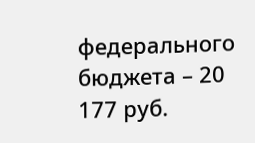федерального бюджета – 20 177 руб.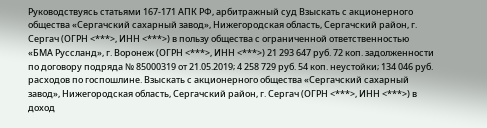Руководствуясь статьями 167-171 АПК РФ, арбитражный суд Взыскать с акционерного общества «Сергачский сахарный завод», Нижегородская область, Сергачский район, г. Сергач (ОГРН <***>, ИНН <***>) в пользу общества с ограниченной ответственностью «БМА Руссланд», г. Воронеж (ОГРН <***>, ИНН <***>) 21 293 647 руб. 72 коп. задолженности по договору подряда № 85000319 от 21.05.2019; 4 258 729 руб. 54 коп. неустойки; 134 046 руб. расходов по госпошлине. Взыскать с акционерного общества «Сергачский сахарный завод», Нижегородская область, Сергачский район, г. Сергач (ОГРН <***>, ИНН <***>) в доход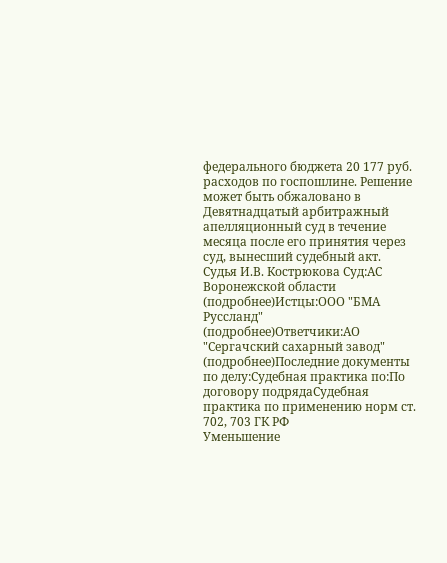федерального бюджета 20 177 руб. расходов по госпошлине. Решение может быть обжаловано в Девятнадцатый арбитражный апелляционный суд в течение месяца после его принятия через суд, вынесший судебный акт. Судья И.В. Кострюкова Суд:АС Воронежской области (подробнее)Истцы:ООО "БМА Руссланд" (подробнее)Ответчики:АО "Сергачский сахарный завод" (подробнее)Последние документы по делу:Судебная практика по:По договору подрядаСудебная практика по применению норм ст. 702, 703 ГК РФ
Уменьшение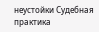неустойки Судебная практика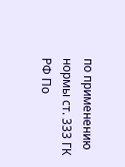по применению нормы ст. 333 ГК РФ По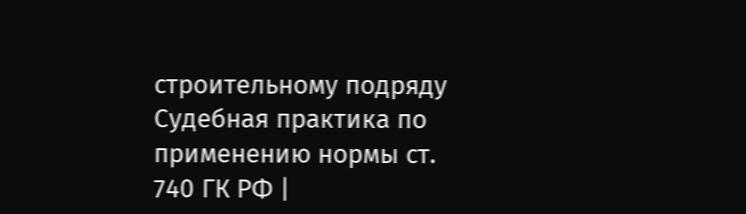строительному подряду Судебная практика по применению нормы ст. 740 ГК РФ |